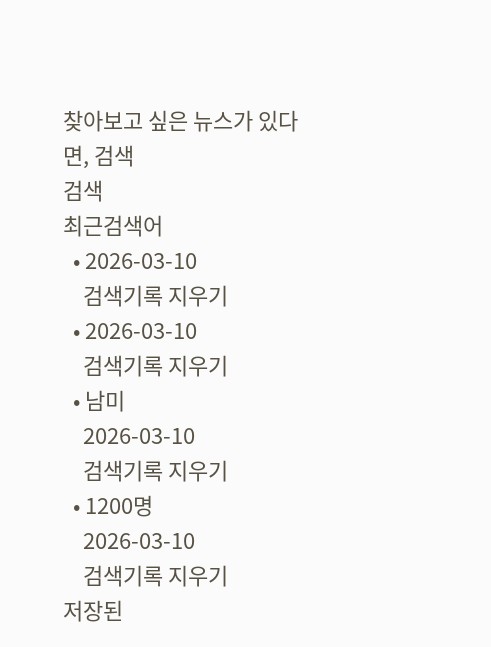찾아보고 싶은 뉴스가 있다면, 검색
검색
최근검색어
  • 2026-03-10
    검색기록 지우기
  • 2026-03-10
    검색기록 지우기
  • 남미
    2026-03-10
    검색기록 지우기
  • 1200명
    2026-03-10
    검색기록 지우기
저장된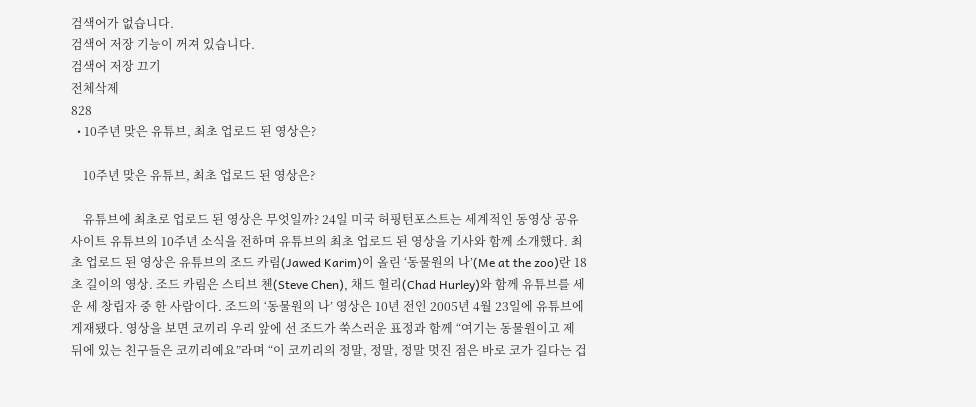검색어가 없습니다.
검색어 저장 기능이 꺼져 있습니다.
검색어 저장 끄기
전체삭제
828
  • 10주년 맞은 유튜브, 최초 업로드 된 영상은?

    10주년 맞은 유튜브, 최초 업로드 된 영상은?

    유튜브에 최초로 업로드 된 영상은 무엇일까? 24일 미국 허핑턴포스트는 세계적인 동영상 공유사이트 유튜브의 10주년 소식을 전하며 유튜브의 최초 업로드 된 영상을 기사와 함께 소개했다. 최초 업로드 된 영상은 유튜브의 조드 카림(Jawed Karim)이 올린 ‘동물원의 나’(Me at the zoo)란 18초 길이의 영상. 조드 카림은 스티브 첸(Steve Chen), 채드 헐리(Chad Hurley)와 함께 유튜브를 세운 세 창립자 중 한 사람이다. 조드의 ‘동물원의 나’ 영상은 10년 전인 2005년 4월 23일에 유튜브에 게재됐다. 영상을 보면 코끼리 우리 앞에 선 조드가 쑥스러운 표정과 함께 “여기는 동물원이고 제 뒤에 있는 친구들은 코끼리예요”라며 “이 코끼리의 정말, 정말, 정말 멋진 점은 바로 코가 길다는 겁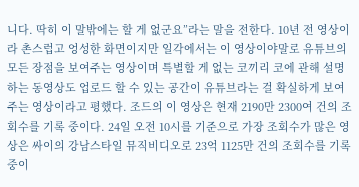니다. 딱히 이 말밖에는 할 게 없군요”라는 말을 전한다. 10년 전 영상이라 촌스럽고 엉성한 화면이지만 일각에서는 이 영상이야말로 유튜브의 모든 장점을 보여주는 영상이며 특별할 게 없는 코끼리 코에 관해 설명하는 동영상도 업로드 할 수 있는 공간이 유튜브라는 걸 확실하게 보여 주는 영상이라고 평했다. 조드의 이 영상은 현재 2190만 2300여 건의 조회수를 기록 중이다. 24일 오전 10시를 기준으로 가장 조회수가 많은 영상은 싸이의 강남스타일 뮤직비디오로 23억 1125만 건의 조회수를 기록 중이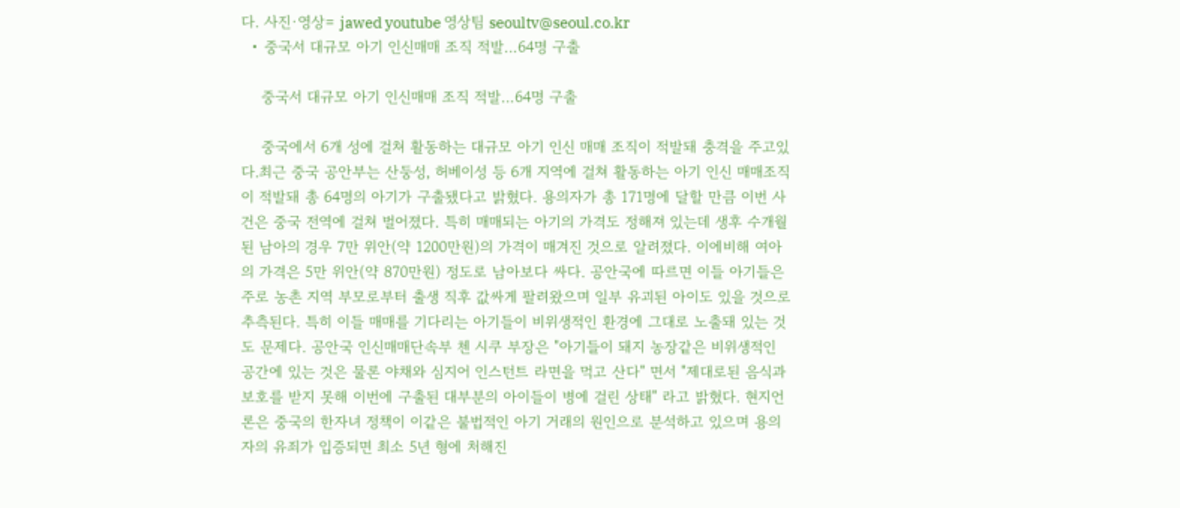다. 사진·영상= jawed youtube 영상팀 seoultv@seoul.co.kr
  • 중국서 대규모 아기 인신매매 조직 적발…64명 구출

    중국서 대규모 아기 인신매매 조직 적발…64명 구출

    중국에서 6개 성에 걸쳐 활동하는 대규모 아기 인신 매매 조직이 적발돼 충격을 주고있다.최근 중국 공안부는 산둥성, 허베이성 등 6개 지역에 걸쳐 활동하는 아기 인신 매매조직이 적발돼 총 64명의 아기가 구출됐다고 밝혔다. 용의자가 총 171명에 달할 만큼 이번 사건은 중국 전역에 걸쳐 벌어졌다. 특히 매매되는 아기의 가격도 정해져 있는데 생후 수개월 된 남아의 경우 7만 위안(약 1200만원)의 가격이 매겨진 것으로 알려졌다. 이에비해 여아의 가격은 5만 위안(약 870만원) 정도로 남아보다 싸다. 공안국에 따르면 이들 아기들은 주로 농촌 지역 부모로부터 출생 직후 값싸게 팔려왔으며 일부 유괴된 아이도 있을 것으로 추측된다. 특히 이들 매매를 기다리는 아기들이 비위생적인 환경에 그대로 노출돼 있는 것도 문제다. 공안국 인신매매단속부 첸 시쿠 부장은 "아기들이 돼지 농장같은 비위생적인 공간에 있는 것은 물론 야채와 심지어 인스턴트 라면을 먹고 산다" 면서 "제대로된 음식과 보호를 받지 못해 이번에 구출된 대부분의 아이들이 병에 걸린 상태" 라고 밝혔다. 현지언론은 중국의 한자녀 정책이 이같은 불법적인 아기 거래의 원인으로 분석하고 있으며 용의자의 유죄가 입증되면 최소 5년 형에 처해진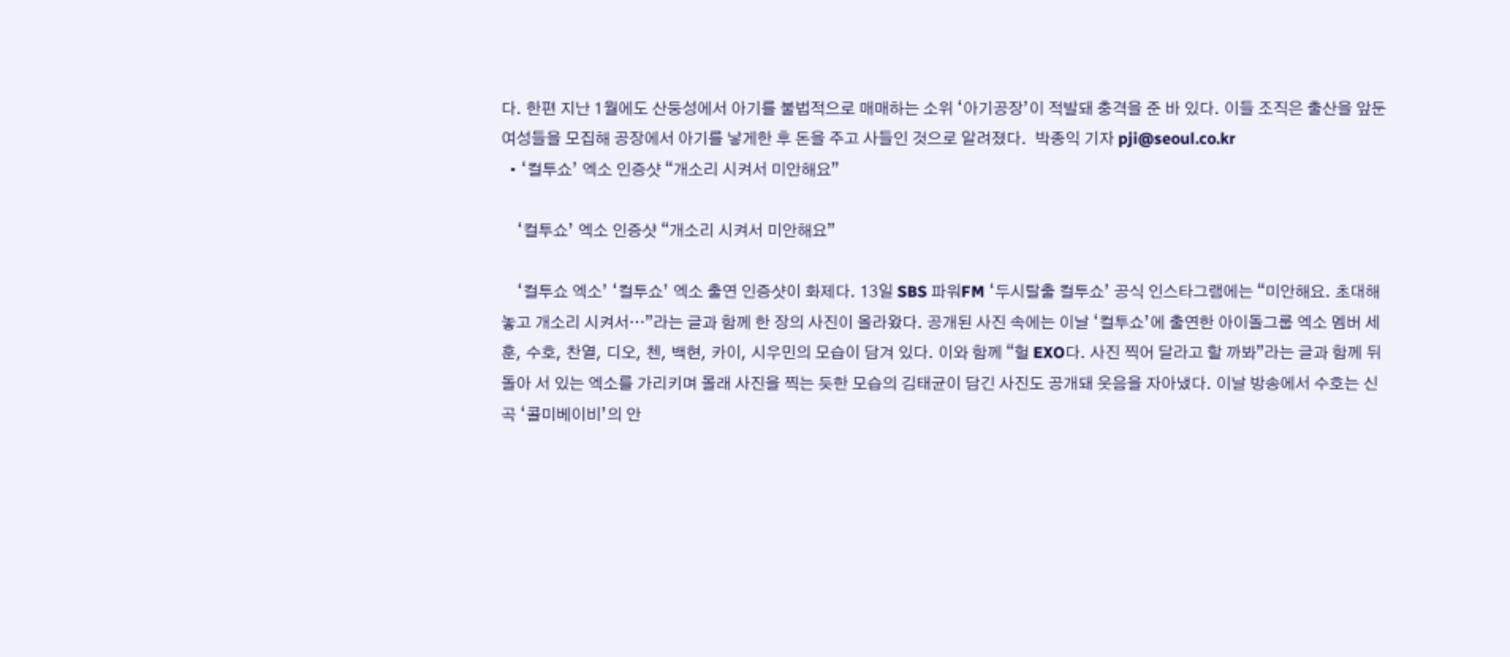다. 한편 지난 1월에도 산둥성에서 아기를 불법적으로 매매하는 소위 ‘아기공장’이 적발돼 충격을 준 바 있다. 이들 조직은 출산을 앞둔 여성들을 모집해 공장에서 아기를 낳게한 후 돈을 주고 사들인 것으로 알려졌다.  박종익 기자 pji@seoul.co.kr
  • ‘컬투쇼’ 엑소 인증샷 “개소리 시켜서 미안해요”

    ‘컬투쇼’ 엑소 인증샷 “개소리 시켜서 미안해요”

    ‘컬투쇼 엑소’ ‘컬투쇼’ 엑소 출연 인증샷이 화제다. 13일 SBS 파워FM ‘두시탈출 컬투쇼’ 공식 인스타그램에는 “미안해요. 초대해놓고 개소리 시켜서…”라는 글과 함께 한 장의 사진이 올라왔다. 공개된 사진 속에는 이날 ‘컬투쇼’에 출연한 아이돌그룹 엑소 멤버 세훈, 수호, 찬열, 디오, 첸, 백현, 카이, 시우민의 모습이 담겨 있다. 이와 함께 “헐 EXO다. 사진 찍어 달라고 할 까봐”라는 글과 함께 뒤돌아 서 있는 엑소를 가리키며 몰래 사진을 찍는 듯한 모습의 김태균이 담긴 사진도 공개돼 웃음을 자아냈다. 이날 방송에서 수호는 신곡 ‘콜미베이비’의 안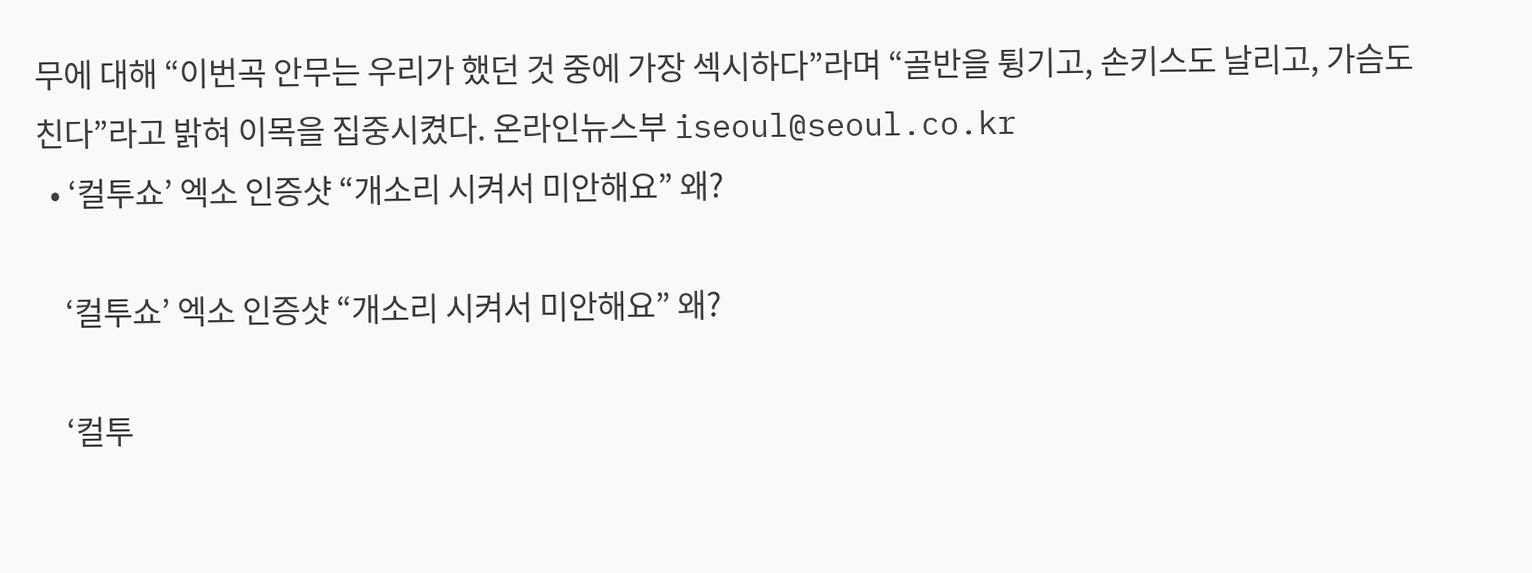무에 대해 “이번곡 안무는 우리가 했던 것 중에 가장 섹시하다”라며 “골반을 튕기고, 손키스도 날리고, 가슴도 친다”라고 밝혀 이목을 집중시켰다. 온라인뉴스부 iseoul@seoul.co.kr
  • ‘컬투쇼’ 엑소 인증샷 “개소리 시켜서 미안해요” 왜?

    ‘컬투쇼’ 엑소 인증샷 “개소리 시켜서 미안해요” 왜?

    ‘컬투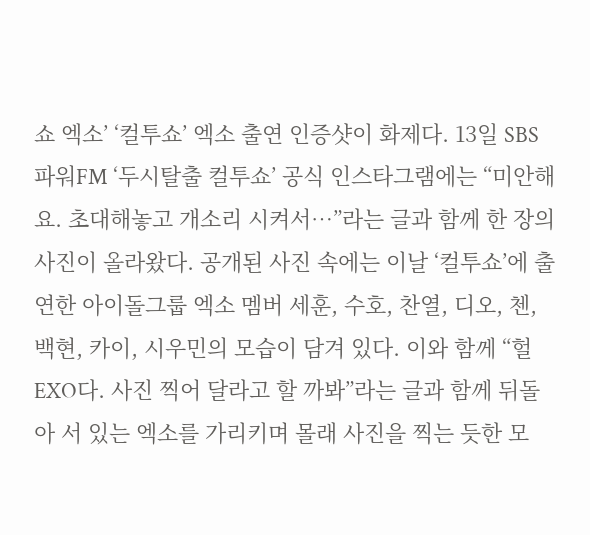쇼 엑소’ ‘컬투쇼’ 엑소 출연 인증샷이 화제다. 13일 SBS 파워FM ‘두시탈출 컬투쇼’ 공식 인스타그램에는 “미안해요. 초대해놓고 개소리 시켜서…”라는 글과 함께 한 장의 사진이 올라왔다. 공개된 사진 속에는 이날 ‘컬투쇼’에 출연한 아이돌그룹 엑소 멤버 세훈, 수호, 찬열, 디오, 첸, 백현, 카이, 시우민의 모습이 담겨 있다. 이와 함께 “헐 EXO다. 사진 찍어 달라고 할 까봐”라는 글과 함께 뒤돌아 서 있는 엑소를 가리키며 몰래 사진을 찍는 듯한 모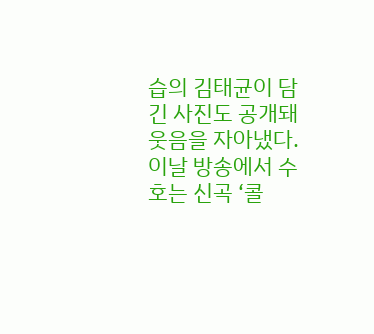습의 김태균이 담긴 사진도 공개돼 웃음을 자아냈다. 이날 방송에서 수호는 신곡 ‘콜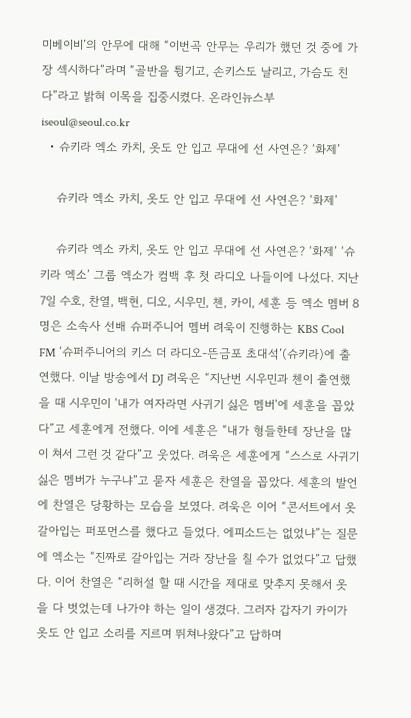미베이비’의 안무에 대해 “이번곡 안무는 우리가 했던 것 중에 가장 섹시하다”라며 “골반을 튕기고, 손키스도 날리고, 가슴도 친다”라고 밝혀 이목을 집중시켰다. 온라인뉴스부 iseoul@seoul.co.kr
  • 슈키라 엑소 카치, 옷도 안 입고 무대에 선 사연은? ‘화제’

    슈키라 엑소 카치, 옷도 안 입고 무대에 선 사연은? ‘화제’

    슈키라 엑소 카치, 옷도 안 입고 무대에 선 사연은? ‘화제’ ‘슈키라 엑소’ 그룹 엑소가 컴백 후 첫 라디오 나들이에 나섰다. 지난 7일 수호, 찬열, 백현, 디오, 시우민, 첸, 카이, 세훈 등 엑소 멤버 8명은 소속사 선배 슈퍼주니어 멤버 려욱이 진행하는 KBS Cool FM ‘슈퍼주니어의 키스 더 라디오-뜬금포 초대석’(슈키라)에 출연했다. 이날 방송에서 DJ 려욱은 “지난번 시우민과 첸이 출연했을 때 시우민이 ‘내가 여자라면 사귀기 싫은 멤버’에 세훈을 꼽았다”고 세훈에게 전했다. 이에 세훈은 “내가 형들한테 장난을 많이 쳐서 그런 것 같다”고 웃었다. 려욱은 세훈에게 “스스로 사귀기 싫은 멤버가 누구냐”고 묻자 세훈은 찬열을 꼽았다. 세훈의 발언에 찬열은 당황하는 모습을 보였다. 려욱은 이어 “콘서트에서 옷 갈아입는 퍼포먼스를 했다고 들었다. 에피소드는 없었냐”는 질문에 엑소는 “진짜로 갈아입는 거라 장난을 칠 수가 없었다”고 답했다. 이어 찬열은 “리허설 할 때 시간을 제대로 맞추지 못해서 옷을 다 벗었는데 나가야 하는 일이 생겼다. 그러자 갑자기 카이가 옷도 안 입고 소리를 지르며 뛰쳐나왔다”고 답하며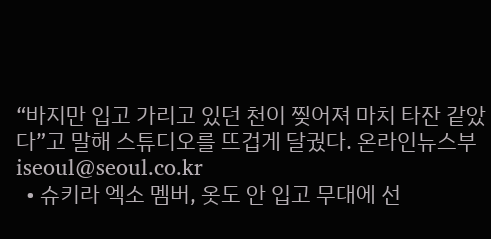“바지만 입고 가리고 있던 천이 찢어져 마치 타잔 같았다”고 말해 스튜디오를 뜨겁게 달궜다. 온라인뉴스부 iseoul@seoul.co.kr
  • 슈키라 엑소 멤버, 옷도 안 입고 무대에 선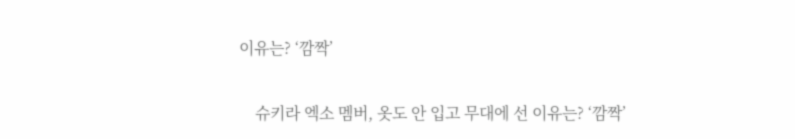이유는? ‘깜짝’

    슈키라 엑소 멤버, 옷도 안 입고 무대에 선 이유는? ‘깜짝’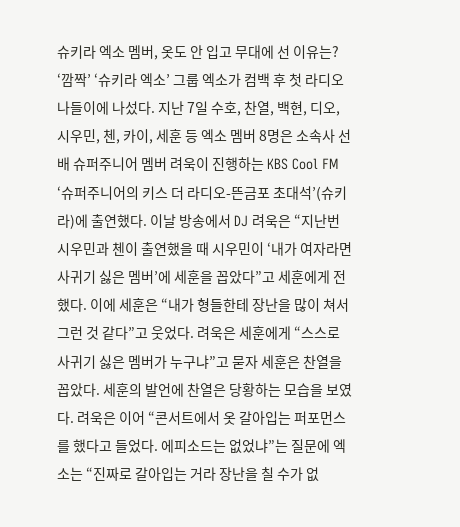슈키라 엑소 멤버, 옷도 안 입고 무대에 선 이유는? ‘깜짝’ ‘슈키라 엑소’ 그룹 엑소가 컴백 후 첫 라디오 나들이에 나섰다. 지난 7일 수호, 찬열, 백현, 디오, 시우민, 첸, 카이, 세훈 등 엑소 멤버 8명은 소속사 선배 슈퍼주니어 멤버 려욱이 진행하는 KBS Cool FM ‘슈퍼주니어의 키스 더 라디오-뜬금포 초대석’(슈키라)에 출연했다. 이날 방송에서 DJ 려욱은 “지난번 시우민과 첸이 출연했을 때 시우민이 ‘내가 여자라면 사귀기 싫은 멤버’에 세훈을 꼽았다”고 세훈에게 전했다. 이에 세훈은 “내가 형들한테 장난을 많이 쳐서 그런 것 같다”고 웃었다. 려욱은 세훈에게 “스스로 사귀기 싫은 멤버가 누구냐”고 묻자 세훈은 찬열을 꼽았다. 세훈의 발언에 찬열은 당황하는 모습을 보였다. 려욱은 이어 “콘서트에서 옷 갈아입는 퍼포먼스를 했다고 들었다. 에피소드는 없었냐”는 질문에 엑소는 “진짜로 갈아입는 거라 장난을 칠 수가 없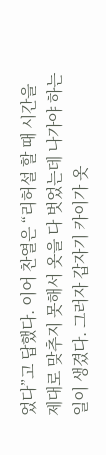었다”고 답했다. 이어 찬열은 “리허설 할 때 시간을 제대로 맞추지 못해서 옷을 다 벗었는데 나가야 하는 일이 생겼다. 그러자 갑자기 카이가 옷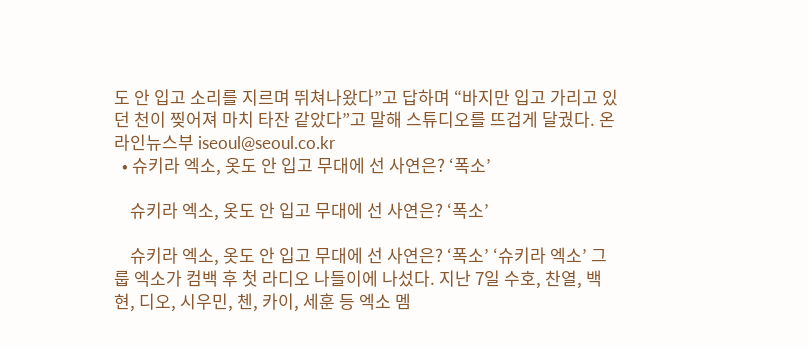도 안 입고 소리를 지르며 뛰쳐나왔다”고 답하며 “바지만 입고 가리고 있던 천이 찢어져 마치 타잔 같았다”고 말해 스튜디오를 뜨겁게 달궜다. 온라인뉴스부 iseoul@seoul.co.kr
  • 슈키라 엑소, 옷도 안 입고 무대에 선 사연은? ‘폭소’

    슈키라 엑소, 옷도 안 입고 무대에 선 사연은? ‘폭소’

    슈키라 엑소, 옷도 안 입고 무대에 선 사연은? ‘폭소’ ‘슈키라 엑소’ 그룹 엑소가 컴백 후 첫 라디오 나들이에 나섰다. 지난 7일 수호, 찬열, 백현, 디오, 시우민, 첸, 카이, 세훈 등 엑소 멤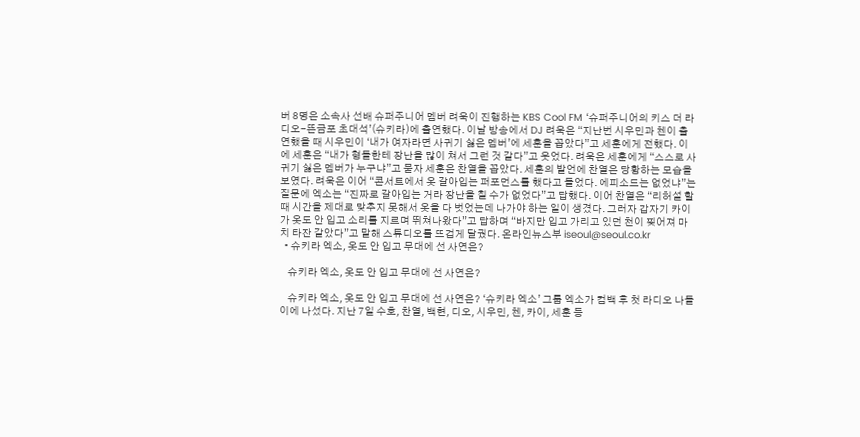버 8명은 소속사 선배 슈퍼주니어 멤버 려욱이 진행하는 KBS Cool FM ‘슈퍼주니어의 키스 더 라디오-뜬금포 초대석’(슈키라)에 출연했다. 이날 방송에서 DJ 려욱은 “지난번 시우민과 첸이 출연했을 때 시우민이 ‘내가 여자라면 사귀기 싫은 멤버’에 세훈을 꼽았다”고 세훈에게 전했다. 이에 세훈은 “내가 형들한테 장난을 많이 쳐서 그런 것 같다”고 웃었다. 려욱은 세훈에게 “스스로 사귀기 싫은 멤버가 누구냐”고 묻자 세훈은 찬열을 꼽았다. 세훈의 발언에 찬열은 당황하는 모습을 보였다. 려욱은 이어 “콘서트에서 옷 갈아입는 퍼포먼스를 했다고 들었다. 에피소드는 없었냐”는 질문에 엑소는 “진짜로 갈아입는 거라 장난을 칠 수가 없었다”고 답했다. 이어 찬열은 “리허설 할 때 시간을 제대로 맞추지 못해서 옷을 다 벗었는데 나가야 하는 일이 생겼다. 그러자 갑자기 카이가 옷도 안 입고 소리를 지르며 뛰쳐나왔다”고 답하며 “바지만 입고 가리고 있던 천이 찢어져 마치 타잔 같았다”고 말해 스튜디오를 뜨겁게 달궜다. 온라인뉴스부 iseoul@seoul.co.kr
  • 슈키라 엑소, 옷도 안 입고 무대에 선 사연은?

    슈키라 엑소, 옷도 안 입고 무대에 선 사연은?

    슈키라 엑소, 옷도 안 입고 무대에 선 사연은? ‘슈키라 엑소’ 그룹 엑소가 컴백 후 첫 라디오 나들이에 나섰다. 지난 7일 수호, 찬열, 백현, 디오, 시우민, 첸, 카이, 세훈 등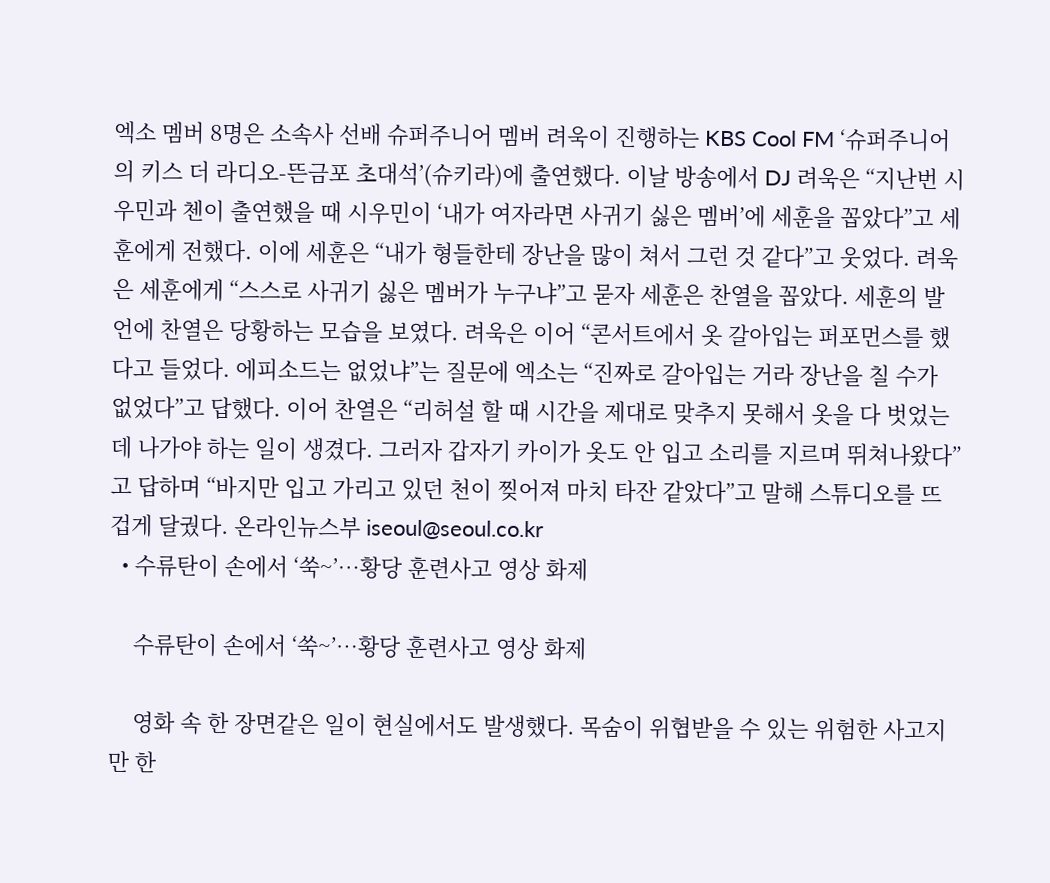엑소 멤버 8명은 소속사 선배 슈퍼주니어 멤버 려욱이 진행하는 KBS Cool FM ‘슈퍼주니어의 키스 더 라디오-뜬금포 초대석’(슈키라)에 출연했다. 이날 방송에서 DJ 려욱은 “지난번 시우민과 첸이 출연했을 때 시우민이 ‘내가 여자라면 사귀기 싫은 멤버’에 세훈을 꼽았다”고 세훈에게 전했다. 이에 세훈은 “내가 형들한테 장난을 많이 쳐서 그런 것 같다”고 웃었다. 려욱은 세훈에게 “스스로 사귀기 싫은 멤버가 누구냐”고 묻자 세훈은 찬열을 꼽았다. 세훈의 발언에 찬열은 당황하는 모습을 보였다. 려욱은 이어 “콘서트에서 옷 갈아입는 퍼포먼스를 했다고 들었다. 에피소드는 없었냐”는 질문에 엑소는 “진짜로 갈아입는 거라 장난을 칠 수가 없었다”고 답했다. 이어 찬열은 “리허설 할 때 시간을 제대로 맞추지 못해서 옷을 다 벗었는데 나가야 하는 일이 생겼다. 그러자 갑자기 카이가 옷도 안 입고 소리를 지르며 뛰쳐나왔다”고 답하며 “바지만 입고 가리고 있던 천이 찢어져 마치 타잔 같았다”고 말해 스튜디오를 뜨겁게 달궜다. 온라인뉴스부 iseoul@seoul.co.kr
  • 수류탄이 손에서 ‘쑥~’…황당 훈련사고 영상 화제

    수류탄이 손에서 ‘쑥~’…황당 훈련사고 영상 화제

    영화 속 한 장면같은 일이 현실에서도 발생했다. 목숨이 위협받을 수 있는 위험한 사고지만 한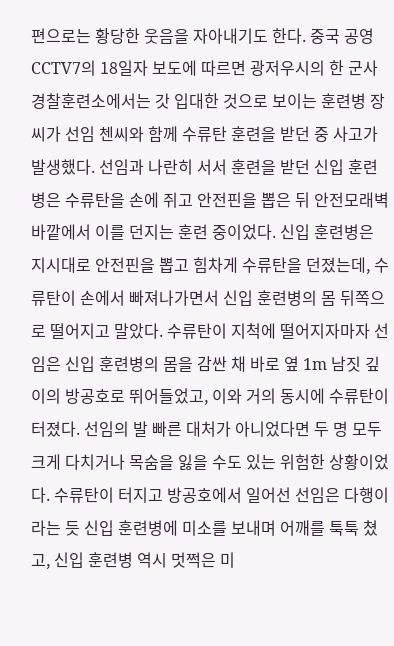편으로는 황당한 웃음을 자아내기도 한다. 중국 공영 CCTV7의 18일자 보도에 따르면 광저우시의 한 군사경찰훈련소에서는 갓 입대한 것으로 보이는 훈련병 장씨가 선임 첸씨와 함께 수류탄 훈련을 받던 중 사고가 발생했다. 선임과 나란히 서서 훈련을 받던 신입 훈련병은 수류탄을 손에 쥐고 안전핀을 뽑은 뒤 안전모래벽 바깥에서 이를 던지는 훈련 중이었다. 신입 훈련병은 지시대로 안전핀을 뽑고 힘차게 수류탄을 던졌는데, 수류탄이 손에서 빠져나가면서 신입 훈련병의 몸 뒤쪽으로 떨어지고 말았다. 수류탄이 지척에 떨어지자마자 선임은 신입 훈련병의 몸을 감싼 채 바로 옆 1m 남짓 깊이의 방공호로 뛰어들었고, 이와 거의 동시에 수류탄이 터졌다. 선임의 발 빠른 대처가 아니었다면 두 명 모두 크게 다치거나 목숨을 잃을 수도 있는 위험한 상황이었다. 수류탄이 터지고 방공호에서 일어선 선임은 다행이라는 듯 신입 훈련병에 미소를 보내며 어깨를 툭툭 쳤고, 신입 훈련병 역시 멋쩍은 미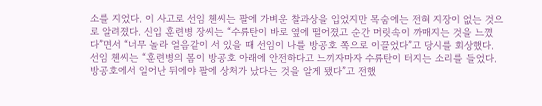소를 지었다. 이 사고로 선임 첸씨는 팔에 가벼운 찰과상을 입었지만 목숨에는 전혀 지장이 없는 것으로 알려졌다. 신입 훈련병 장씨는 “수류탄이 바로 옆에 떨어졌고 순간 머릿속이 까매지는 것을 느꼈다”면서 “너무 놀라 얼음같이 서 있을 때 선임이 나를 방공호 쪽으로 이끌었다”고 당시를 회상했다. 선임 첸씨는 “훈련병의 몸이 방공호 아래에 안전하다고 느끼자마자 수류탄이 터지는 소리를 들었다. 방공호에서 일어난 뒤에야 팔에 상처가 났다는 것을 알게 됐다”고 전했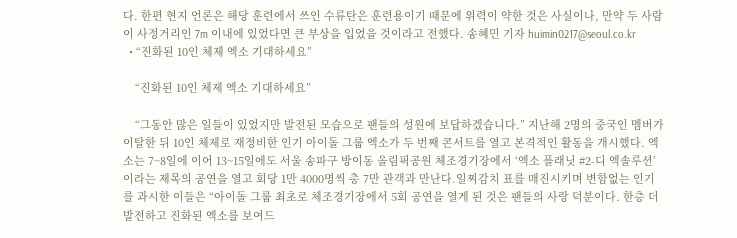다. 한편 현지 언론은 해당 훈련에서 쓰인 수류탄은 훈련용이기 때문에 위력이 약한 것은 사실이나, 만약 두 사람이 사정거리인 7m 이내에 있었다면 큰 부상을 입었을 것이라고 전했다. 송혜민 기자 huimin0217@seoul.co.kr
  • “진화된 10인 체제 엑소 기대하세요”

    “진화된 10인 체제 엑소 기대하세요”

    “그동안 많은 일들이 있었지만 발전된 모습으로 팬들의 성원에 보답하겠습니다.” 지난해 2명의 중국인 멤버가 이탈한 뒤 10인 체제로 재정비한 인기 아이돌 그룹 엑소가 두 번째 콘서트를 열고 본격적인 활동을 개시했다. 엑소는 7~8일에 이어 13~15일에도 서울 송파구 방이동 올림픽공원 체조경기장에서 ‘엑소 플래닛 #2-디 엑솔루션’이라는 제목의 공연을 열고 회당 1만 4000명씩 총 7만 관객과 만난다.일찌감치 표를 매진시키며 변함없는 인기를 과시한 이들은 “아이돌 그룹 최초로 체조경기장에서 5회 공연을 열게 된 것은 팬들의 사랑 덕분이다. 한층 더 발전하고 진화된 엑소를 보여드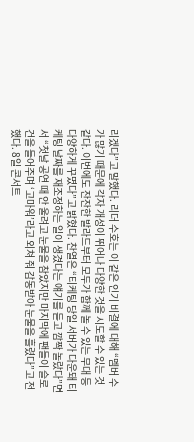리겠다”고 말했다. 리더 수호는 이 같은 인기 비결에 대해 “멤버 수가 많기 때문에 각자 개성이 뛰어나 다양한 것을 시도할 수 있는 것 같다. 이번에도 잔잔한 발라드부터 모두가 함께 놀 수 있는 무대 등 다양하게 꾸몄다”고 밝혔다. 찬열은 “티케팅 당일 서버가 다운돼 티케팅 날짜를 재조정하는 일이 생겼다는 얘기를 듣고 깜짝 놀랐다”면서 “첫날 공연 때 안 울려고 눈물을 참았지만 마지막에 팬들이 슬로건을 들어주며 ‘고마워’라고 외쳐 줘 감동받아 눈물을 흘렸다”고 전했다. 8일 콘서트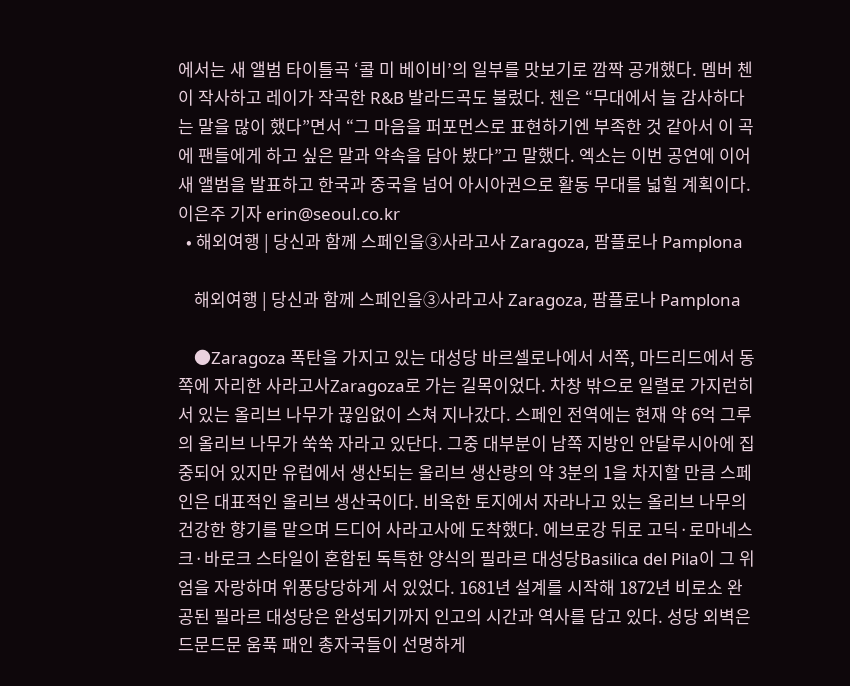에서는 새 앨범 타이틀곡 ‘콜 미 베이비’의 일부를 맛보기로 깜짝 공개했다. 멤버 첸이 작사하고 레이가 작곡한 R&B 발라드곡도 불렀다. 첸은 “무대에서 늘 감사하다는 말을 많이 했다”면서 “그 마음을 퍼포먼스로 표현하기엔 부족한 것 같아서 이 곡에 팬들에게 하고 싶은 말과 약속을 담아 봤다”고 말했다. 엑소는 이번 공연에 이어 새 앨범을 발표하고 한국과 중국을 넘어 아시아권으로 활동 무대를 넓힐 계획이다. 이은주 기자 erin@seoul.co.kr
  • 해외여행 | 당신과 함께 스페인을③사라고사 Zaragoza, 팜플로나 Pamplona

    해외여행 | 당신과 함께 스페인을③사라고사 Zaragoza, 팜플로나 Pamplona

    ●Zaragoza 폭탄을 가지고 있는 대성당 바르셀로나에서 서쪽, 마드리드에서 동쪽에 자리한 사라고사Zaragoza로 가는 길목이었다. 차창 밖으로 일렬로 가지런히 서 있는 올리브 나무가 끊임없이 스쳐 지나갔다. 스페인 전역에는 현재 약 6억 그루의 올리브 나무가 쑥쑥 자라고 있단다. 그중 대부분이 남쪽 지방인 안달루시아에 집중되어 있지만 유럽에서 생산되는 올리브 생산량의 약 3분의 1을 차지할 만큼 스페인은 대표적인 올리브 생산국이다. 비옥한 토지에서 자라나고 있는 올리브 나무의 건강한 향기를 맡으며 드디어 사라고사에 도착했다. 에브로강 뒤로 고딕·로마네스크·바로크 스타일이 혼합된 독특한 양식의 필라르 대성당Basilica del Pila이 그 위엄을 자랑하며 위풍당당하게 서 있었다. 1681년 설계를 시작해 1872년 비로소 완공된 필라르 대성당은 완성되기까지 인고의 시간과 역사를 담고 있다. 성당 외벽은 드문드문 움푹 패인 총자국들이 선명하게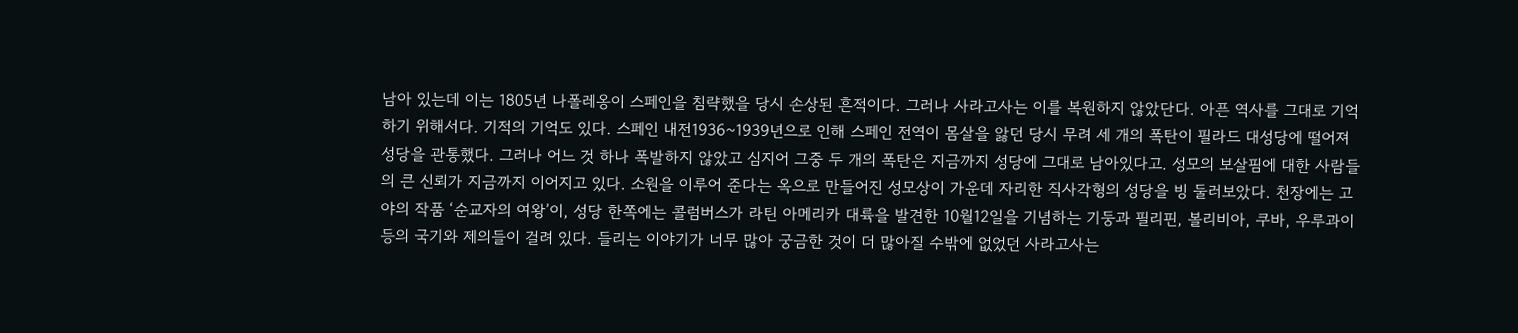남아 있는데 이는 1805년 나폴레옹이 스페인을 침략했을 당시 손상된 흔적이다. 그러나 사라고사는 이를 복원하지 않았단다. 아픈 역사를 그대로 기억하기 위해서다. 기적의 기억도 있다. 스페인 내전1936~1939년으로 인해 스페인 전역이 몸살을 앓던 당시 무려 세 개의 폭탄이 필라드 대성당에 떨어져 성당을 관통했다. 그러나 어느 것 하나 폭발하지 않았고 심지어 그중 두 개의 폭탄은 지금까지 성당에 그대로 남아있다고. 성모의 보살핌에 대한 사람들의 큰 신뢰가 지금까지 이어지고 있다. 소원을 이루어 준다는 옥으로 만들어진 성모상이 가운데 자리한 직사각형의 성당을 빙 둘러보았다. 천장에는 고야의 작품 ‘순교자의 여왕’이, 성당 한쪽에는 콜럼버스가 라틴 아메리카 대륙을 발견한 10월12일을 기념하는 기둥과 필리핀, 볼리비아, 쿠바, 우루과이 등의 국기와 제의들이 걸려 있다. 들리는 이야기가 너무 많아 궁금한 것이 더 많아질 수밖에 없었던 사라고사는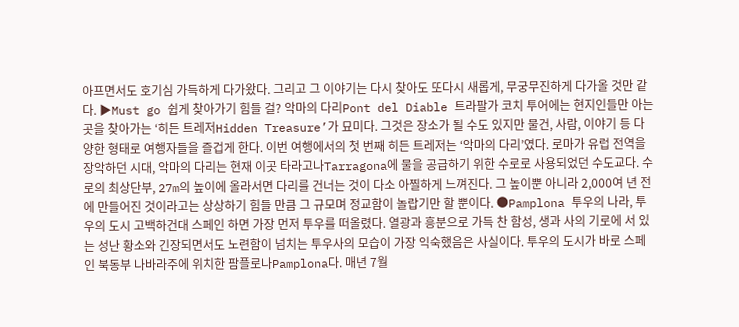아프면서도 호기심 가득하게 다가왔다. 그리고 그 이야기는 다시 찾아도 또다시 새롭게, 무궁무진하게 다가올 것만 같다. ▶Must go 쉽게 찾아가기 힘들 걸? 악마의 다리Pont del Diable 트라팔가 코치 투어에는 현지인들만 아는 곳을 찾아가는 ‘히든 트레저Hidden Treasure’가 묘미다. 그것은 장소가 될 수도 있지만 물건, 사람, 이야기 등 다양한 형태로 여행자들을 즐겁게 한다. 이번 여행에서의 첫 번째 히든 트레저는 ‘악마의 다리’였다. 로마가 유럽 전역을 장악하던 시대, 악마의 다리는 현재 이곳 타라고나Tarragona에 물을 공급하기 위한 수로로 사용되었던 수도교다. 수로의 최상단부, 27m의 높이에 올라서면 다리를 건너는 것이 다소 아찔하게 느껴진다. 그 높이뿐 아니라 2,000여 년 전에 만들어진 것이라고는 상상하기 힘들 만큼 그 규모며 정교함이 놀랍기만 할 뿐이다. ●Pamplona 투우의 나라, 투우의 도시 고백하건대 스페인 하면 가장 먼저 투우를 떠올렸다. 열광과 흥분으로 가득 찬 함성, 생과 사의 기로에 서 있는 성난 황소와 긴장되면서도 노련함이 넘치는 투우사의 모습이 가장 익숙했음은 사실이다. 투우의 도시가 바로 스페인 북동부 나바라주에 위치한 팜플로나Pamplona다. 매년 7월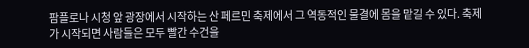팜플로나 시청 앞 광장에서 시작하는 산 페르민 축제에서 그 역동적인 물결에 몸을 맡길 수 있다. 축제가 시작되면 사람들은 모두 빨간 수건을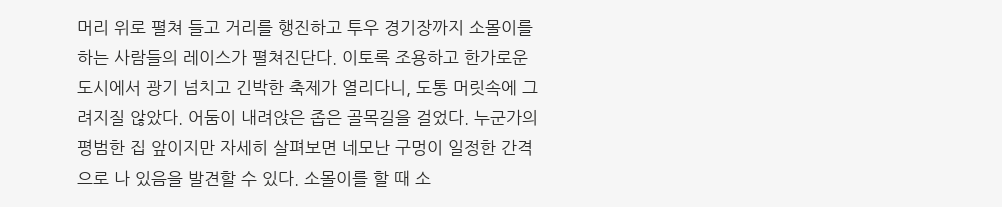머리 위로 펼쳐 들고 거리를 행진하고 투우 경기장까지 소몰이를 하는 사람들의 레이스가 펼쳐진단다. 이토록 조용하고 한가로운 도시에서 광기 넘치고 긴박한 축제가 열리다니, 도통 머릿속에 그려지질 않았다. 어둠이 내려앉은 좁은 골목길을 걸었다. 누군가의 평범한 집 앞이지만 자세히 살펴보면 네모난 구멍이 일정한 간격으로 나 있음을 발견할 수 있다. 소몰이를 할 때 소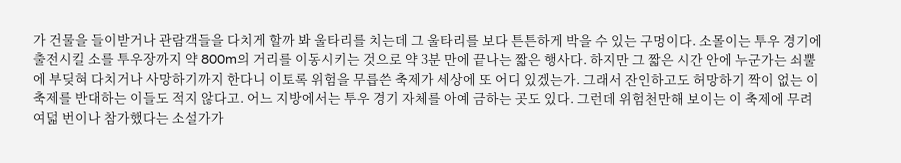가 건물을 들이받거나 관람객들을 다치게 할까 봐 울타리를 치는데 그 울타리를 보다 튼튼하게 박을 수 있는 구멍이다. 소몰이는 투우 경기에 출전시킬 소를 투우장까지 약 800m의 거리를 이동시키는 것으로 약 3분 만에 끝나는 짧은 행사다. 하지만 그 짧은 시간 안에 누군가는 쇠뿔에 부딪혀 다치거나 사망하기까지 한다니 이토록 위험을 무릅쓴 축제가 세상에 또 어디 있겠는가. 그래서 잔인하고도 허망하기 짝이 없는 이 축제를 반대하는 이들도 적지 않다고. 어느 지방에서는 투우 경기 자체를 아예 금하는 곳도 있다. 그런데 위험천만해 보이는 이 축제에 무려 여덟 번이나 참가했다는 소설가가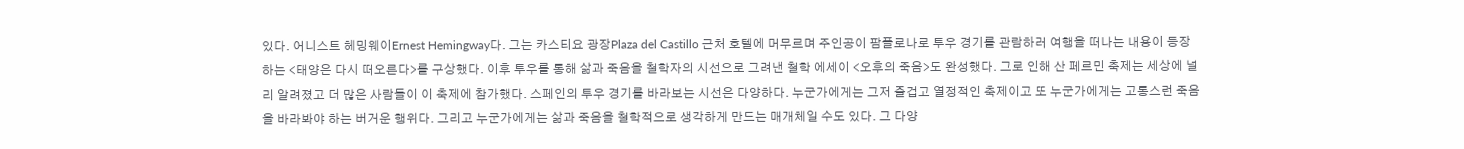있다. 어니스트 헤밍웨이Ernest Hemingway다. 그는 카스티요 광장Plaza del Castillo 근처 호텔에 머무르며 주인공이 팜플로나로 투우 경기를 관람하러 여행을 떠나는 내용이 등장하는 <태양은 다시 떠오른다>를 구상했다. 이후 투우를 통해 삶과 죽음을 철학자의 시선으로 그려낸 철학 에세이 <오후의 죽음>도 완성했다. 그로 인해 산 페르민 축제는 세상에 널리 알려졌고 더 많은 사람들이 이 축제에 참가했다. 스페인의 투우 경기를 바라보는 시선은 다양하다. 누군가에게는 그저 즐겁고 열정적인 축제이고 또 누군가에게는 고통스런 죽음을 바라봐야 하는 버거운 행위다. 그리고 누군가에게는 삶과 죽음을 철학적으로 생각하게 만드는 매개체일 수도 있다. 그 다양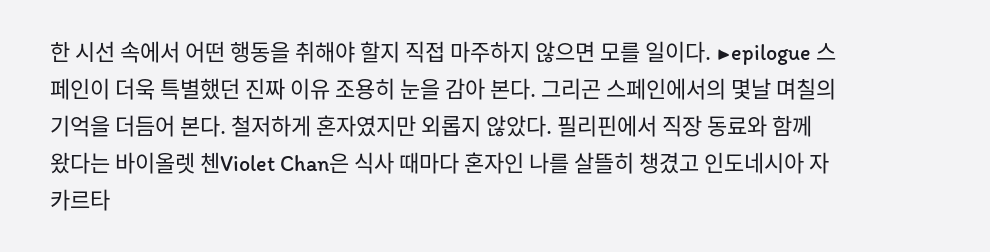한 시선 속에서 어떤 행동을 취해야 할지 직접 마주하지 않으면 모를 일이다. ▶epilogue 스페인이 더욱 특별했던 진짜 이유 조용히 눈을 감아 본다. 그리곤 스페인에서의 몇날 며칠의 기억을 더듬어 본다. 철저하게 혼자였지만 외롭지 않았다. 필리핀에서 직장 동료와 함께 왔다는 바이올렛 첸Violet Chan은 식사 때마다 혼자인 나를 살뜰히 챙겼고 인도네시아 자카르타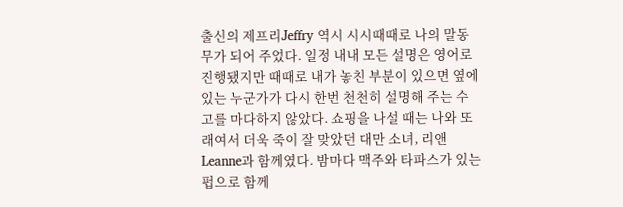출신의 제프리Jeffry 역시 시시때때로 나의 말동무가 되어 주었다. 일정 내내 모든 설명은 영어로 진행됐지만 때때로 내가 놓친 부분이 있으면 옆에 있는 누군가가 다시 한번 천천히 설명해 주는 수고를 마다하지 않았다. 쇼핑을 나설 때는 나와 또래여서 더욱 죽이 잘 맞았던 대만 소녀, 리앤Leanne과 함께였다. 밤마다 맥주와 타파스가 있는 펍으로 함께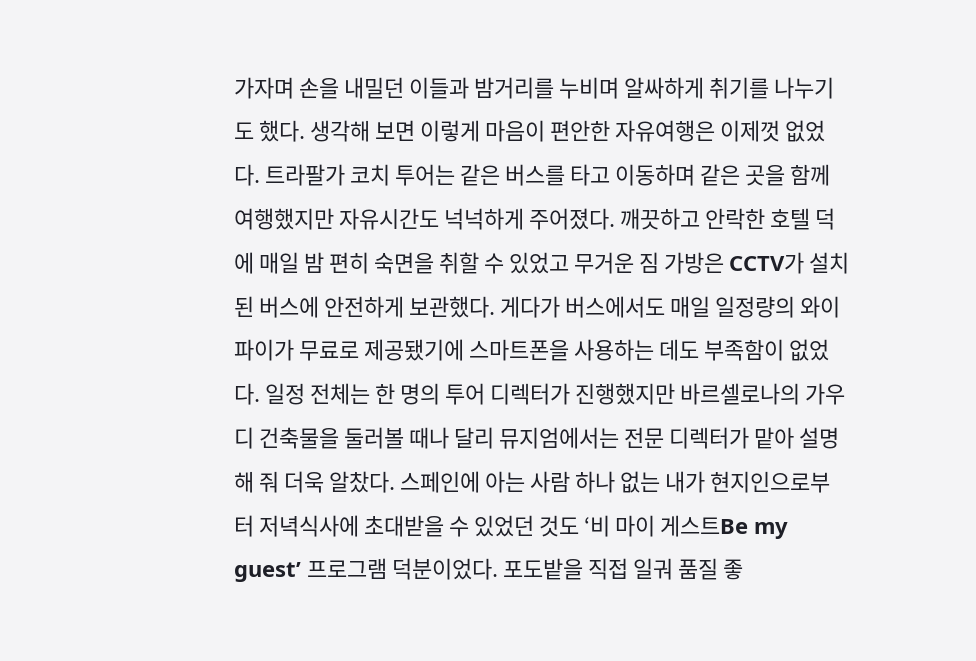가자며 손을 내밀던 이들과 밤거리를 누비며 알싸하게 취기를 나누기도 했다. 생각해 보면 이렇게 마음이 편안한 자유여행은 이제껏 없었다. 트라팔가 코치 투어는 같은 버스를 타고 이동하며 같은 곳을 함께 여행했지만 자유시간도 넉넉하게 주어졌다. 깨끗하고 안락한 호텔 덕에 매일 밤 편히 숙면을 취할 수 있었고 무거운 짐 가방은 CCTV가 설치된 버스에 안전하게 보관했다. 게다가 버스에서도 매일 일정량의 와이파이가 무료로 제공됐기에 스마트폰을 사용하는 데도 부족함이 없었다. 일정 전체는 한 명의 투어 디렉터가 진행했지만 바르셀로나의 가우디 건축물을 둘러볼 때나 달리 뮤지엄에서는 전문 디렉터가 맡아 설명해 줘 더욱 알찼다. 스페인에 아는 사람 하나 없는 내가 현지인으로부터 저녁식사에 초대받을 수 있었던 것도 ‘비 마이 게스트Be my guest’ 프로그램 덕분이었다. 포도밭을 직접 일궈 품질 좋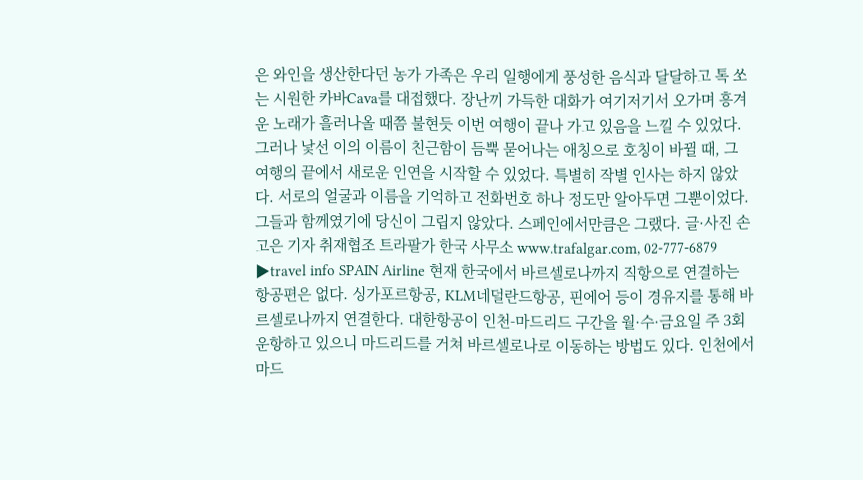은 와인을 생산한다던 농가 가족은 우리 일행에게 풍성한 음식과 달달하고 톡 쏘는 시원한 카바Cava를 대접했다. 장난끼 가득한 대화가 여기저기서 오가며 흥겨운 노래가 흘러나올 때쯤 불현듯 이번 여행이 끝나 가고 있음을 느낄 수 있었다. 그러나 낯선 이의 이름이 친근함이 듬뿍 묻어나는 애칭으로 호칭이 바뀔 때, 그 여행의 끝에서 새로운 인연을 시작할 수 있었다. 특별히 작별 인사는 하지 않았다. 서로의 얼굴과 이름을 기억하고 전화번호 하나 정도만 알아두면 그뿐이었다. 그들과 함께였기에 당신이 그립지 않았다. 스페인에서만큼은 그랬다. 글·사진 손고은 기자 취재협조 트라팔가 한국 사무소 www.trafalgar.com, 02-777-6879 ▶travel info SPAIN Airline 현재 한국에서 바르셀로나까지 직항으로 연결하는 항공편은 없다. 싱가포르항공, KLM네덜란드항공, 핀에어 등이 경유지를 통해 바르셀로나까지 연결한다. 대한항공이 인천-마드리드 구간을 월·수·금요일 주 3회 운항하고 있으니 마드리드를 거쳐 바르셀로나로 이동하는 방법도 있다. 인천에서 마드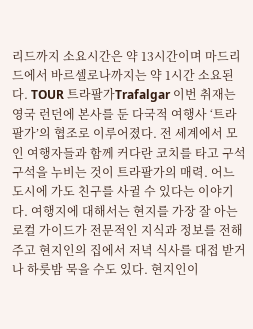리드까지 소요시간은 약 13시간이며 마드리드에서 바르셀로나까지는 약 1시간 소요된다. TOUR 트라팔가Trafalgar 이번 취재는 영국 런던에 본사를 둔 다국적 여행사 ‘트라팔가’의 협조로 이루어졌다. 전 세계에서 모인 여행자들과 함께 커다란 코치를 타고 구석구석을 누비는 것이 트라팔가의 매력. 어느 도시에 가도 친구를 사귈 수 있다는 이야기다. 여행지에 대해서는 현지를 가장 잘 아는 로컬 가이드가 전문적인 지식과 정보를 전해주고 현지인의 집에서 저녁 식사를 대접 받거나 하룻밤 묵을 수도 있다. 현지인이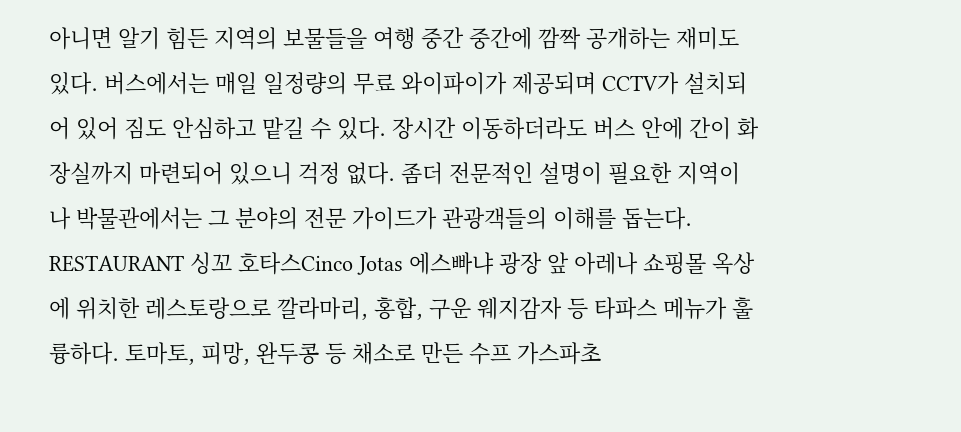아니면 알기 힘든 지역의 보물들을 여행 중간 중간에 깜짝 공개하는 재미도 있다. 버스에서는 매일 일정량의 무료 와이파이가 제공되며 CCTV가 설치되어 있어 짐도 안심하고 맡길 수 있다. 장시간 이동하더라도 버스 안에 간이 화장실까지 마련되어 있으니 걱정 없다. 좀더 전문적인 설명이 필요한 지역이나 박물관에서는 그 분야의 전문 가이드가 관광객들의 이해를 돕는다. RESTAURANT 싱꼬 호타스Cinco Jotas 에스빠냐 광장 앞 아레나 쇼핑몰 옥상에 위치한 레스토랑으로 깔라마리, 홍합, 구운 웨지감자 등 타파스 메뉴가 훌륭하다. 토마토, 피망, 완두콩 등 채소로 만든 수프 가스파초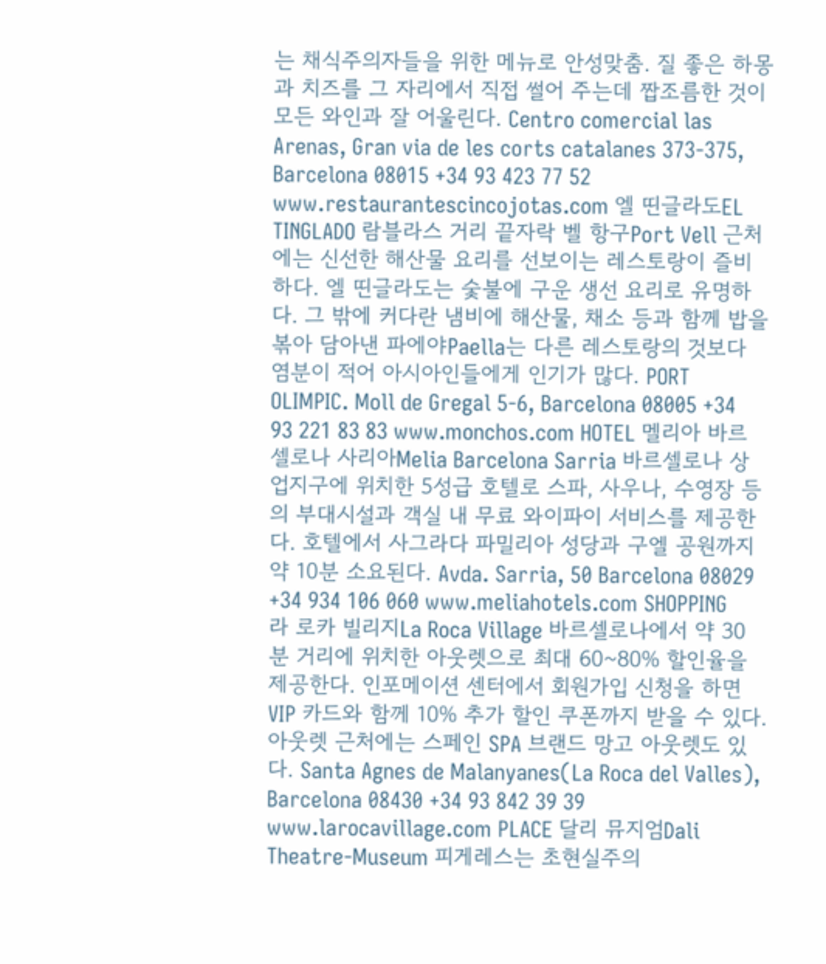는 채식주의자들을 위한 메뉴로 안성맞춤. 질 좋은 하몽과 치즈를 그 자리에서 직접 썰어 주는데 짭조름한 것이 모든 와인과 잘 어울린다. Centro comercial las Arenas, Gran via de les corts catalanes 373-375, Barcelona 08015 +34 93 423 77 52 www.restaurantescincojotas.com 엘 띤글라도EL TINGLADO 람블라스 거리 끝자락 벨 항구Port Vell 근처에는 신선한 해산물 요리를 선보이는 레스토랑이 즐비하다. 엘 띤글라도는 숯불에 구운 생선 요리로 유명하다. 그 밖에 커다란 냄비에 해산물, 채소 등과 함께 밥을 볶아 담아낸 파에야Paella는 다른 레스토랑의 것보다 염분이 적어 아시아인들에게 인기가 많다. PORT OLIMPIC. Moll de Gregal 5-6, Barcelona 08005 +34 93 221 83 83 www.monchos.com HOTEL 멜리아 바르셀로나 사리아Melia Barcelona Sarria 바르셀로나 상업지구에 위치한 5성급 호텔로 스파, 사우나, 수영장 등의 부대시설과 객실 내 무료 와이파이 서비스를 제공한다. 호텔에서 사그라다 파밀리아 성당과 구엘 공원까지 약 10분 소요된다. Avda. Sarria, 50 Barcelona 08029 +34 934 106 060 www.meliahotels.com SHOPPING 라 로카 빌리지La Roca Village 바르셀로나에서 약 30분 거리에 위치한 아웃렛으로 최대 60~80% 할인율을 제공한다. 인포메이션 센터에서 회원가입 신청을 하면 VIP 카드와 함께 10% 추가 할인 쿠폰까지 받을 수 있다. 아웃렛 근처에는 스페인 SPA 브랜드 망고 아웃렛도 있다. Santa Agnes de Malanyanes(La Roca del Valles), Barcelona 08430 +34 93 842 39 39 www.larocavillage.com PLACE 달리 뮤지엄Dali Theatre-Museum 피게레스는 초현실주의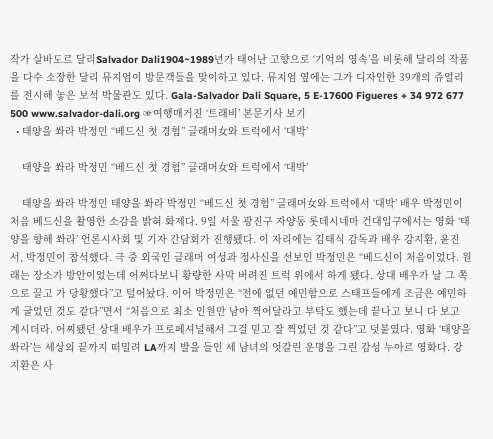작가 살바도르 달리Salvador Dali1904~1989년가 태어난 고향으로 ‘기억의 영속’을 비롯해 달리의 작품을 다수 소장한 달리 뮤지엄이 방문객들을 맞이하고 있다. 뮤지엄 옆에는 그가 디자인한 39개의 쥬얼리를 전시해 놓은 보석 박물관도 있다. Gala-Salvador Dali Square, 5 E-17600 Figueres + 34 972 677 500 www.salvador-dali.org ☞여행매거진 ‘트래비’ 본문기사 보기
  • 태양을 쏴라 박정민 “베드신 첫 경험” 글래머女와 트럭에서 ‘대박’

    태양을 쏴라 박정민 “베드신 첫 경험” 글래머女와 트럭에서 ‘대박’

    태양을 쏴라 박정민 태양을 쏴라 박정민 “베드신 첫 경험” 글래머女와 트럭에서 ‘대박’ 배우 박정민이 처음 베드신을 촬영한 소감을 밝혀 화제다. 9일 서울 광진구 자양동 롯데시네마 건대입구에서는 영화 ‘태양을 향해 쏴라’ 언론시사회 및 기자 간담회가 진행됐다. 이 자리에는 김태식 감독과 배우 강지환, 윤진서, 박정민이 참석했다. 극 중 외국인 글래머 여성과 정사신을 선보인 박정민은 “베드신이 처음이었다. 원래는 장소가 방안이었는데 어쩌다보니 황량한 사막 버려진 트럭 위에서 하게 됐다. 상대 배우가 날 그 쪽으로 끌고 가 당황했다”고 털어놨다. 이어 박정민은 “전에 없던 예민함으로 스태프들에게 조금은 예민하게 굴었던 것도 같다”면서 “처음으로 최소 인원만 남아 찍어달라고 부탁도 했는데 끝나고 보니 다 보고 계시더라. 어찌됐던 상대 배우가 프로페셔널해서 그걸 믿고 잘 찍었던 것 같다”고 덧붙였다. 영화 ‘태양을 쏴라’는 세상의 끝까지 떠밀려 LA까지 발을 들인 세 남녀의 엇갈린 운명을 그린 감성 누아르 영화다. 강지환은 사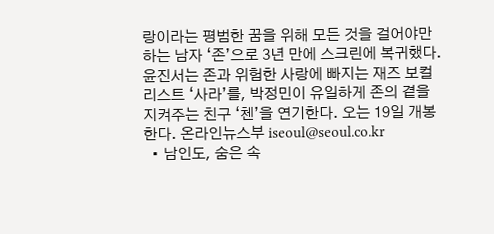랑이라는 평범한 꿈을 위해 모든 것을 걸어야만 하는 남자 ‘존’으로 3년 만에 스크린에 복귀했다. 윤진서는 존과 위험한 사랑에 빠지는 재즈 보컬리스트 ‘사라’를, 박정민이 유일하게 존의 곁을 지켜주는 친구 ‘첸’을 연기한다. 오는 19일 개봉한다. 온라인뉴스부 iseoul@seoul.co.kr
  • 남인도, 숨은 속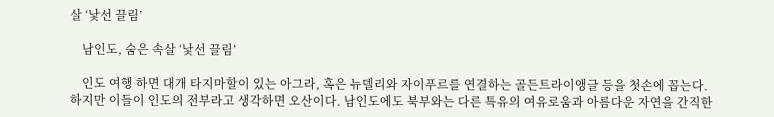살 ‘낯선 끌림’

    남인도, 숨은 속살 ‘낯선 끌림’

    인도 여행 하면 대개 타지마할이 있는 아그라, 혹은 뉴델리와 자이푸르를 연결하는 골든트라이앵글 등을 첫손에 꼽는다. 하지만 이들이 인도의 전부라고 생각하면 오산이다. 남인도에도 북부와는 다른 특유의 여유로움과 아름다운 자연을 간직한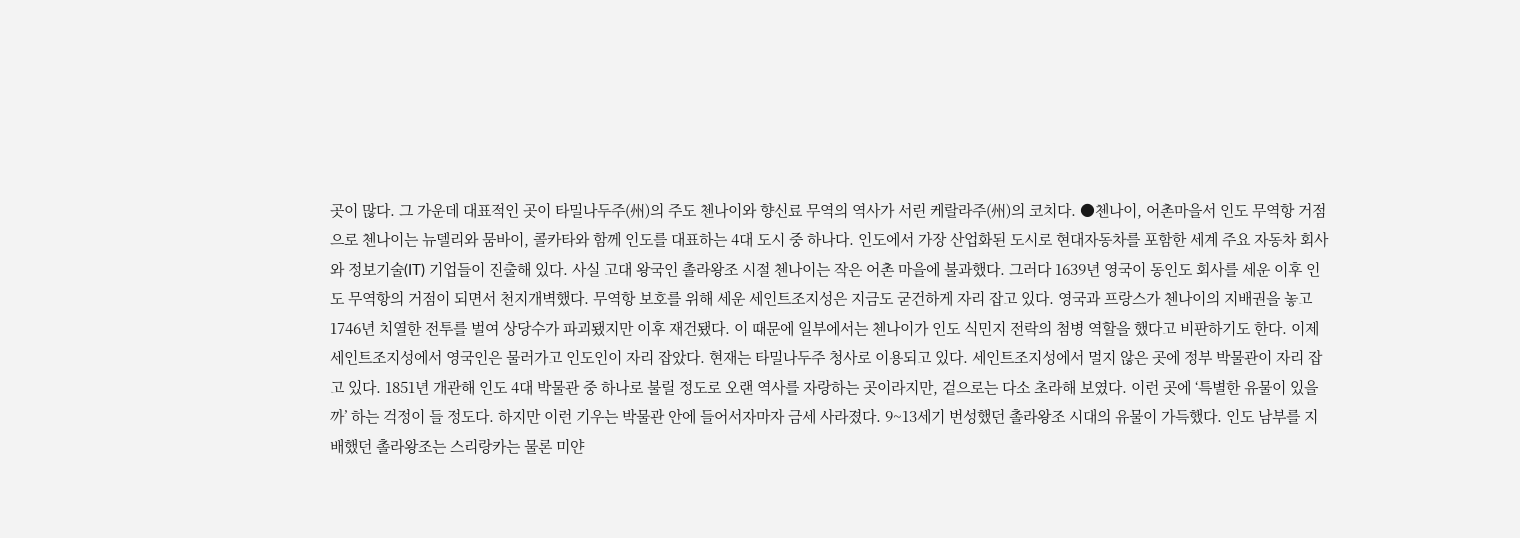곳이 많다. 그 가운데 대표적인 곳이 타밀나두주(州)의 주도 첸나이와 향신료 무역의 역사가 서린 케랄라주(州)의 코치다. ●첸나이, 어촌마을서 인도 무역항 거점으로 첸나이는 뉴델리와 뭄바이, 콜카타와 함께 인도를 대표하는 4대 도시 중 하나다. 인도에서 가장 산업화된 도시로 현대자동차를 포함한 세계 주요 자동차 회사와 정보기술(IT) 기업들이 진출해 있다. 사실 고대 왕국인 촐라왕조 시절 첸나이는 작은 어촌 마을에 불과했다. 그러다 1639년 영국이 동인도 회사를 세운 이후 인도 무역항의 거점이 되면서 천지개벽했다. 무역항 보호를 위해 세운 세인트조지성은 지금도 굳건하게 자리 잡고 있다. 영국과 프랑스가 첸나이의 지배권을 놓고 1746년 치열한 전투를 벌여 상당수가 파괴됐지만 이후 재건됐다. 이 때문에 일부에서는 첸나이가 인도 식민지 전락의 첨병 역할을 했다고 비판하기도 한다. 이제 세인트조지성에서 영국인은 물러가고 인도인이 자리 잡았다. 현재는 타밀나두주 청사로 이용되고 있다. 세인트조지성에서 멀지 않은 곳에 정부 박물관이 자리 잡고 있다. 1851년 개관해 인도 4대 박물관 중 하나로 불릴 정도로 오랜 역사를 자랑하는 곳이라지만, 겉으로는 다소 초라해 보였다. 이런 곳에 ‘특별한 유물이 있을까’ 하는 걱정이 들 정도다. 하지만 이런 기우는 박물관 안에 들어서자마자 금세 사라졌다. 9~13세기 번성했던 촐라왕조 시대의 유물이 가득했다. 인도 남부를 지배했던 촐라왕조는 스리랑카는 물론 미얀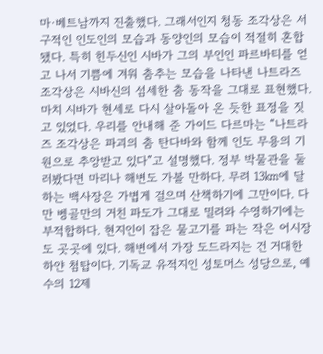마·베트남까지 진출했다. 그래서인지 청동 조각상은 서구적인 인도인의 모습과 동양인의 모습이 적절히 혼합됐다. 특히 힌두신인 시바가 그의 부인인 파르바티를 얻고 나서 기쁨에 겨워 춤추는 모습을 나타낸 나트라즈 조각상은 시바신의 섬세한 춤 동작을 그대로 표현했다. 마치 시바가 현세로 다시 살아돌아 온 듯한 표정을 짓고 있었다. 우리를 안내해 준 가이드 다르마는 “나트라즈 조각상은 파괴의 춤 탄다바와 함께 인도 무용의 기원으로 추앙받고 있다”고 설명했다. 정부 박물관을 둘러봤다면 마리나 해변도 가볼 만하다. 무려 13㎞에 달하는 백사장은 가볍게 걸으며 산책하기에 그만이다. 다만 벵골만의 거친 파도가 그대로 밀려와 수영하기에는 부적합하다. 현지인이 잡은 물고기를 파는 작은 어시장도 곳곳에 있다. 해변에서 가장 도드라지는 건 거대한 하얀 첨탑이다. 기독교 유적지인 성토머스 성당으로, 예수의 12제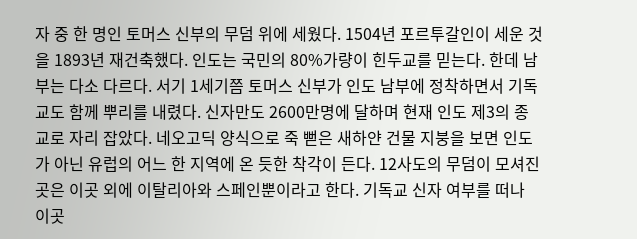자 중 한 명인 토머스 신부의 무덤 위에 세웠다. 1504년 포르투갈인이 세운 것을 1893년 재건축했다. 인도는 국민의 80%가량이 힌두교를 믿는다. 한데 남부는 다소 다르다. 서기 1세기쯤 토머스 신부가 인도 남부에 정착하면서 기독교도 함께 뿌리를 내렸다. 신자만도 2600만명에 달하며 현재 인도 제3의 종교로 자리 잡았다. 네오고딕 양식으로 죽 뻗은 새하얀 건물 지붕을 보면 인도가 아닌 유럽의 어느 한 지역에 온 듯한 착각이 든다. 12사도의 무덤이 모셔진 곳은 이곳 외에 이탈리아와 스페인뿐이라고 한다. 기독교 신자 여부를 떠나 이곳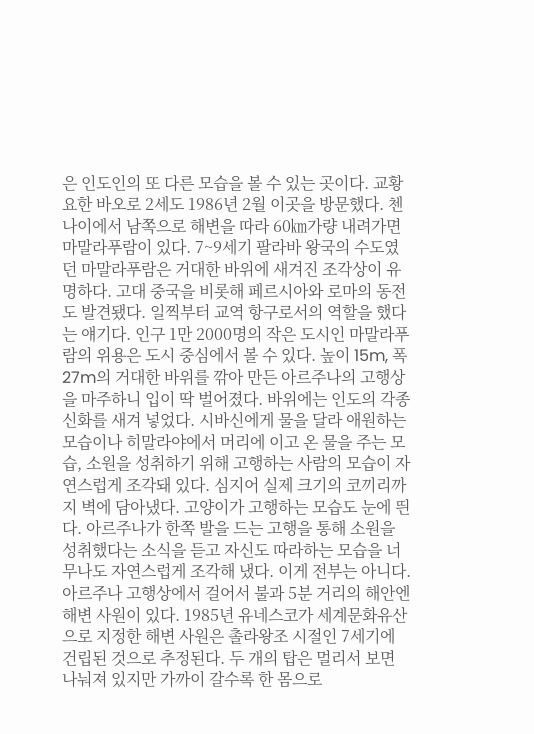은 인도인의 또 다른 모습을 볼 수 있는 곳이다. 교황 요한 바오로 2세도 1986년 2월 이곳을 방문했다. 첸나이에서 남쪽으로 해변을 따라 60㎞가량 내려가면 마말라푸람이 있다. 7~9세기 팔라바 왕국의 수도였던 마말라푸람은 거대한 바위에 새겨진 조각상이 유명하다. 고대 중국을 비롯해 페르시아와 로마의 동전도 발견됐다. 일찍부터 교역 항구로서의 역할을 했다는 얘기다. 인구 1만 2000명의 작은 도시인 마말라푸람의 위용은 도시 중심에서 볼 수 있다. 높이 15m, 폭 27m의 거대한 바위를 깎아 만든 아르주나의 고행상을 마주하니 입이 딱 벌어졌다. 바위에는 인도의 각종 신화를 새겨 넣었다. 시바신에게 물을 달라 애원하는 모습이나 히말라야에서 머리에 이고 온 물을 주는 모습, 소원을 성취하기 위해 고행하는 사람의 모습이 자연스럽게 조각돼 있다. 심지어 실제 크기의 코끼리까지 벽에 담아냈다. 고양이가 고행하는 모습도 눈에 띈다. 아르주나가 한쪽 발을 드는 고행을 통해 소원을 성취했다는 소식을 듣고 자신도 따라하는 모습을 너무나도 자연스럽게 조각해 냈다. 이게 전부는 아니다. 아르주나 고행상에서 걸어서 불과 5분 거리의 해안엔 해변 사원이 있다. 1985년 유네스코가 세계문화유산으로 지정한 해변 사원은 촐라왕조 시절인 7세기에 건립된 것으로 추정된다. 두 개의 탑은 멀리서 보면 나눠져 있지만 가까이 갈수록 한 몸으로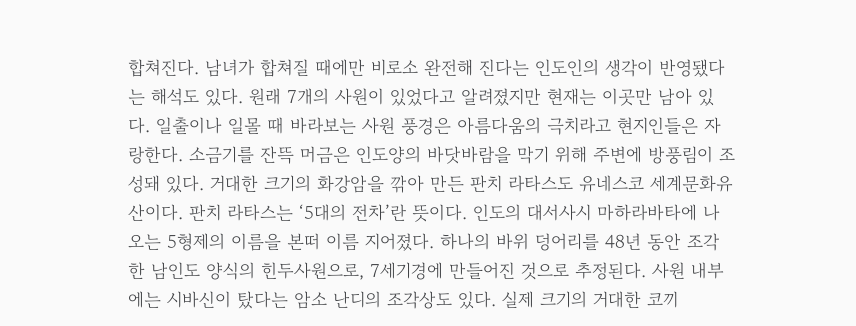합쳐진다. 남녀가 합쳐질 때에만 비로소 완전해 진다는 인도인의 생각이 반영됐다는 해석도 있다. 원래 7개의 사원이 있었다고 알려졌지만 현재는 이곳만 남아 있다. 일출이나 일몰 때 바라보는 사원 풍경은 아름다움의 극치라고 현지인들은 자랑한다. 소금기를 잔뜩 머금은 인도양의 바닷바람을 막기 위해 주변에 방풍림이 조성돼 있다. 거대한 크기의 화강암을 깎아 만든 판치 라타스도 유네스코 세계문화유산이다. 판치 라타스는 ‘5대의 전차’란 뜻이다. 인도의 대서사시 마하라바타에 나오는 5형제의 이름을 본떠 이름 지어졌다. 하나의 바위 덩어리를 48년 동안 조각한 남인도 양식의 힌두사원으로, 7세기경에 만들어진 것으로 추정된다. 사원 내부에는 시바신이 탔다는 암소 난디의 조각상도 있다. 실제 크기의 거대한 코끼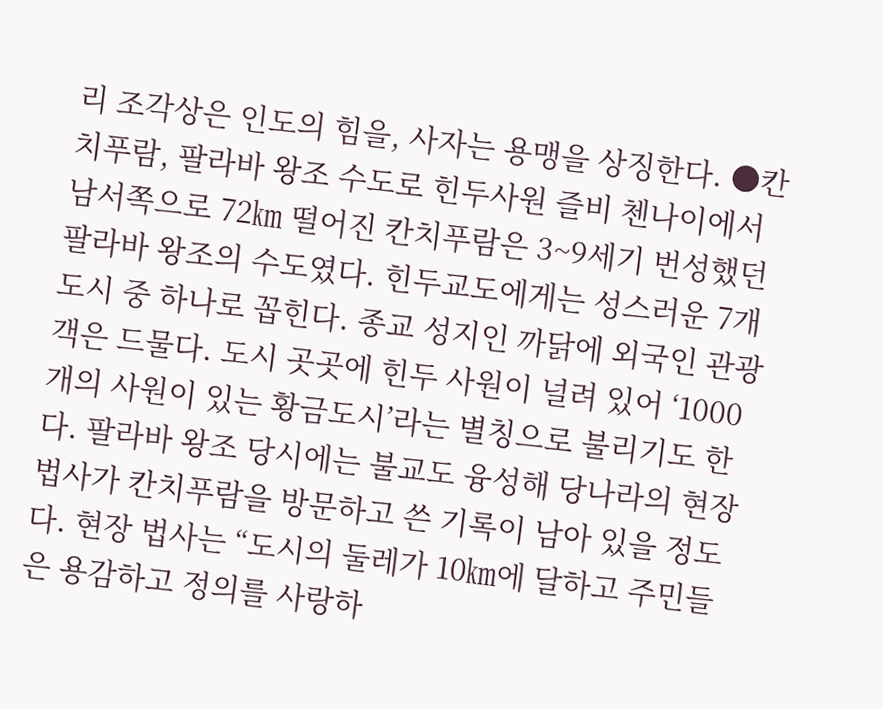리 조각상은 인도의 힘을, 사자는 용맹을 상징한다. ●칸치푸람, 팔라바 왕조 수도로 힌두사원 즐비 첸나이에서 남서쪽으로 72㎞ 떨어진 칸치푸람은 3~9세기 번성했던 팔라바 왕조의 수도였다. 힌두교도에게는 성스러운 7개 도시 중 하나로 꼽힌다. 종교 성지인 까닭에 외국인 관광객은 드물다. 도시 곳곳에 힌두 사원이 널려 있어 ‘1000개의 사원이 있는 황금도시’라는 별칭으로 불리기도 한다. 팔라바 왕조 당시에는 불교도 융성해 당나라의 현장 법사가 칸치푸람을 방문하고 쓴 기록이 남아 있을 정도다. 현장 법사는 “도시의 둘레가 10㎞에 달하고 주민들은 용감하고 정의를 사랑하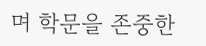며 학문을 존중한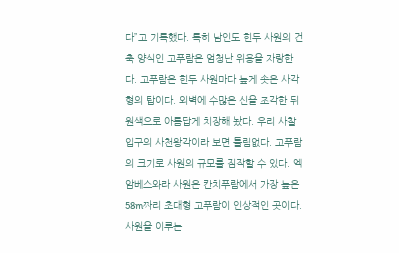다”고 기록했다. 특히 남인도 힌두 사원의 건축 양식인 고푸람은 엄청난 위용을 자랑한다. 고푸람은 힌두 사원마다 높게 솟은 사각형의 탑이다. 외벽에 수많은 신을 조각한 뒤 원색으로 아름답게 치장해 놨다. 우리 사찰 입구의 사천왕각이라 보면 틀림없다. 고푸람의 크기로 사원의 규모를 짐작할 수 있다. 엑암베스와라 사원은 칸치푸람에서 가장 높은 58m짜리 초대형 고푸람이 인상적인 곳이다. 사원을 이루는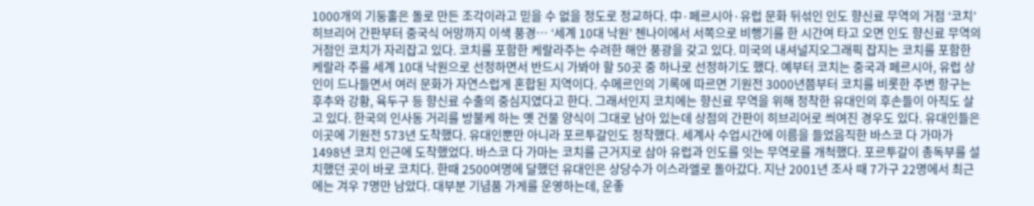1000개의 기둥홀은 돌로 만든 조각이라고 믿을 수 없을 정도로 정교하다. 中·페르시아·유럽 문화 뒤섞인 인도 향신료 무역의 거점 ‘코치’ 히브리어 간판부터 중국식 어망까지 이색 풍경… ‘세계 10대 낙원’ 첸나이에서 서쪽으로 비행기를 한 시간여 타고 오면 인도 향신료 무역의 거점인 코치가 자리잡고 있다. 코치를 포함한 케랄라주는 수려한 해안 풍광을 갖고 있다. 미국의 내셔널지오그래픽 잡지는 코치를 포함한 케랄라 주를 세계 10대 낙원으로 선정하면서 반드시 가봐야 할 50곳 중 하나로 선정하기도 했다. 예부터 코치는 중국과 페르시아, 유럽 상인이 드나들면서 여러 문화가 자연스럽게 혼합된 지역이다. 수메르인의 기록에 따르면 기원전 3000년쯤부터 코치를 비롯한 주변 항구는 후추와 강황, 육두구 등 향신료 수출의 중심지였다고 한다. 그래서인지 코치에는 향신료 무역을 위해 정착한 유대인의 후손들이 아직도 살고 있다. 한국의 인사동 거리를 방불케 하는 옛 건물 양식이 그대로 남아 있는데 상점의 간판이 히브리어로 씌여진 경우도 있다. 유대인들은 이곳에 기원전 573년 도착했다. 유대인뿐만 아니라 포르투갈인도 정착했다. 세계사 수업시간에 이름을 들었음직한 바스코 다 가마가 1498년 코치 인근에 도착했었다. 바스코 다 가마는 코치를 근거지로 삼아 유럽과 인도를 잇는 무역로를 개척했다. 포르투갈이 총독부를 설치했던 곳이 바로 코치다. 한때 2500여명에 달했던 유대인은 상당수가 이스라엘로 돌아갔다. 지난 2001년 조사 때 7가구 22명에서 최근에는 겨우 7명만 남았다. 대부분 기념품 가게를 운영하는데, 운좋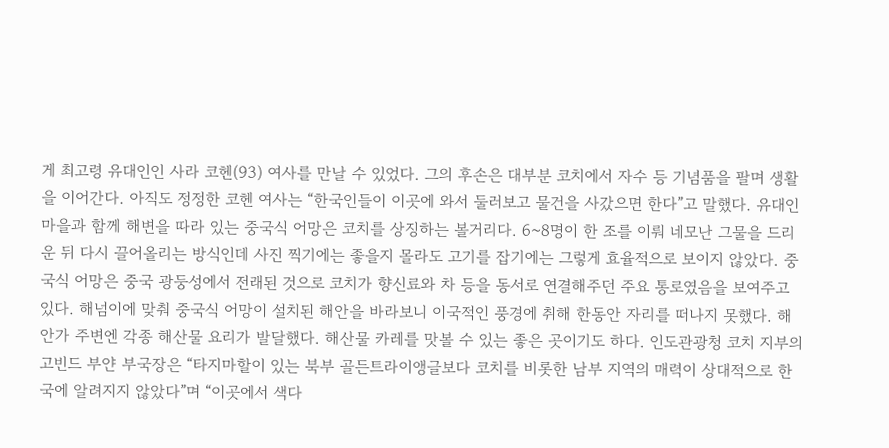게 최고령 유대인인 사라 코헨(93) 여사를 만날 수 있었다. 그의 후손은 대부분 코치에서 자수 등 기념품을 팔며 생활을 이어간다. 아직도 정정한 코헨 여사는 “한국인들이 이곳에 와서 둘러보고 물건을 사갔으면 한다”고 말했다. 유대인 마을과 함께 해변을 따라 있는 중국식 어망은 코치를 상징하는 볼거리다. 6~8명이 한 조를 이뤄 네모난 그물을 드리운 뒤 다시 끌어올리는 방식인데 사진 찍기에는 좋을지 몰라도 고기를 잡기에는 그렇게 효율적으로 보이지 않았다. 중국식 어망은 중국 광둥성에서 전래된 것으로 코치가 향신료와 차 등을 동서로 연결해주던 주요 통로였음을 보여주고 있다. 해넘이에 맞춰 중국식 어망이 설치된 해안을 바라보니 이국적인 풍경에 취해 한동안 자리를 떠나지 못했다. 해안가 주변엔 각종 해산물 요리가 발달했다. 해산물 카레를 맛볼 수 있는 좋은 곳이기도 하다. 인도관광청 코치 지부의 고빈드 부얀 부국장은 “타지마할이 있는 북부 골든트라이앵글보다 코치를 비롯한 남부 지역의 매력이 상대적으로 한국에 알려지지 않았다”며 “이곳에서 색다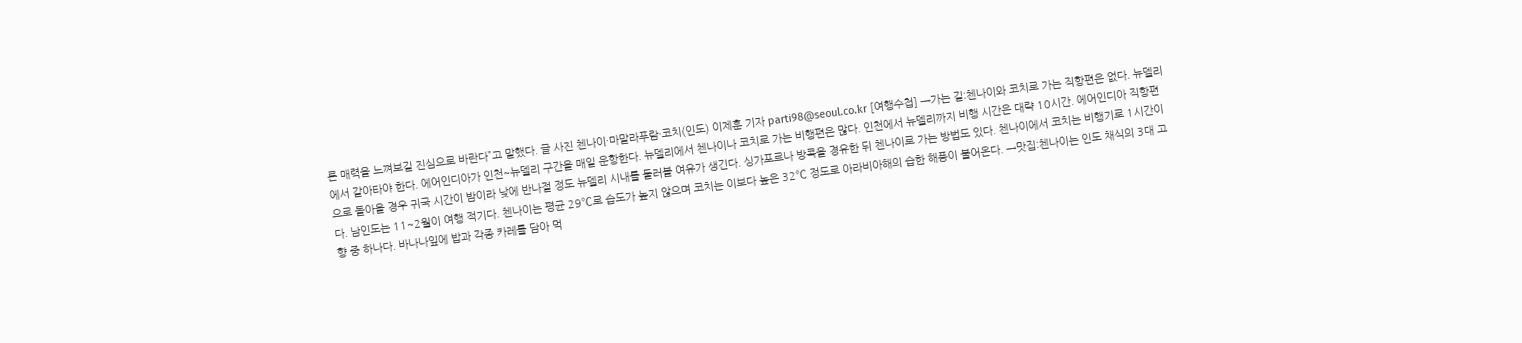른 매력을 느껴보길 진심으로 바란다”고 말했다. 글 사진 첸나이·마말라푸람·코치(인도) 이제훈 기자 parti98@seoul.co.kr [여행수첩] →가는 길:첸나이와 코치로 가는 직항편은 없다. 뉴델리에서 갈아타야 한다. 에어인디아가 인천~뉴델리 구간을 매일 운항한다. 뉴델리에서 첸나이나 코치로 가는 비행편은 많다. 인천에서 뉴델리까지 비행 시간은 대략 10시간. 에어인디아 직항편으로 돌아올 경우 귀국 시간이 밤이라 낮에 반나절 정도 뉴델리 시내를 둘러볼 여유가 생긴다. 싱가포르나 방콕을 경유한 뒤 첸나이로 가는 방법도 있다. 첸나이에서 코치는 비행기로 1시간이다. 남인도는 11~2월이 여행 적기다. 첸나이는 평균 29℃로 습도가 높지 않으며 코치는 이보다 높은 32℃ 정도로 아라비아해의 습한 해풍이 불어온다. →맛집:첸나이는 인도 채식의 3대 고향 중 하나다. 바나나잎에 밥과 각종 카레를 담아 먹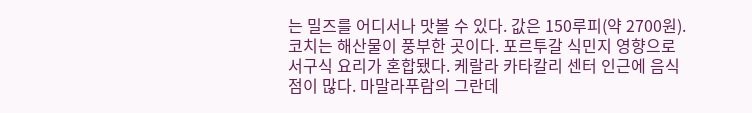는 밀즈를 어디서나 맛볼 수 있다. 값은 150루피(약 2700원). 코치는 해산물이 풍부한 곳이다. 포르투갈 식민지 영향으로 서구식 요리가 혼합됐다. 케랄라 카타칼리 센터 인근에 음식점이 많다. 마말라푸람의 그란데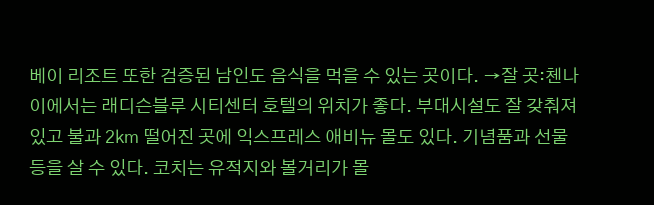베이 리조트 또한 검증된 남인도 음식을 먹을 수 있는 곳이다. →잘 곳:첸나이에서는 래디슨블루 시티센터 호텔의 위치가 좋다. 부대시설도 잘 갖춰져 있고 불과 2㎞ 떨어진 곳에 익스프레스 애비뉴 몰도 있다. 기념품과 선물 등을 살 수 있다. 코치는 유적지와 볼거리가 몰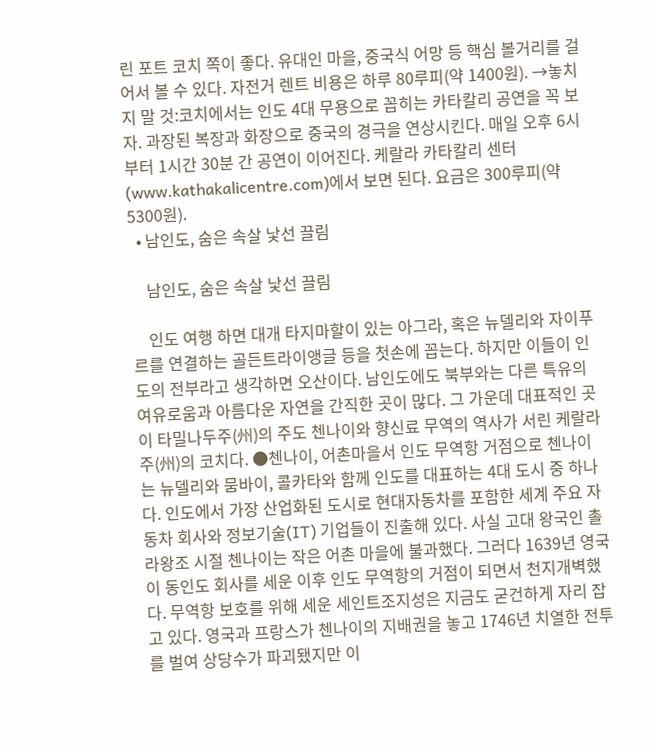린 포트 코치 쪽이 좋다. 유대인 마을, 중국식 어망 등 핵심 볼거리를 걸어서 볼 수 있다. 자전거 렌트 비용은 하루 80루피(약 1400원). →놓치지 말 것:코치에서는 인도 4대 무용으로 꼽히는 카타칼리 공연을 꼭 보자. 과장된 복장과 화장으로 중국의 경극을 연상시킨다. 매일 오후 6시부터 1시간 30분 간 공연이 이어진다. 케랄라 카타칼리 센터(www.kathakalicentre.com)에서 보면 된다. 요금은 300루피(약 5300원).
  • 남인도, 숨은 속살 낯선 끌림

    남인도, 숨은 속살 낯선 끌림

    인도 여행 하면 대개 타지마할이 있는 아그라, 혹은 뉴델리와 자이푸르를 연결하는 골든트라이앵글 등을 첫손에 꼽는다. 하지만 이들이 인도의 전부라고 생각하면 오산이다. 남인도에도 북부와는 다른 특유의 여유로움과 아름다운 자연을 간직한 곳이 많다. 그 가운데 대표적인 곳이 타밀나두주(州)의 주도 첸나이와 향신료 무역의 역사가 서린 케랄라주(州)의 코치다. ●첸나이, 어촌마을서 인도 무역항 거점으로 첸나이는 뉴델리와 뭄바이, 콜카타와 함께 인도를 대표하는 4대 도시 중 하나다. 인도에서 가장 산업화된 도시로 현대자동차를 포함한 세계 주요 자동차 회사와 정보기술(IT) 기업들이 진출해 있다. 사실 고대 왕국인 촐라왕조 시절 첸나이는 작은 어촌 마을에 불과했다. 그러다 1639년 영국이 동인도 회사를 세운 이후 인도 무역항의 거점이 되면서 천지개벽했다. 무역항 보호를 위해 세운 세인트조지성은 지금도 굳건하게 자리 잡고 있다. 영국과 프랑스가 첸나이의 지배권을 놓고 1746년 치열한 전투를 벌여 상당수가 파괴됐지만 이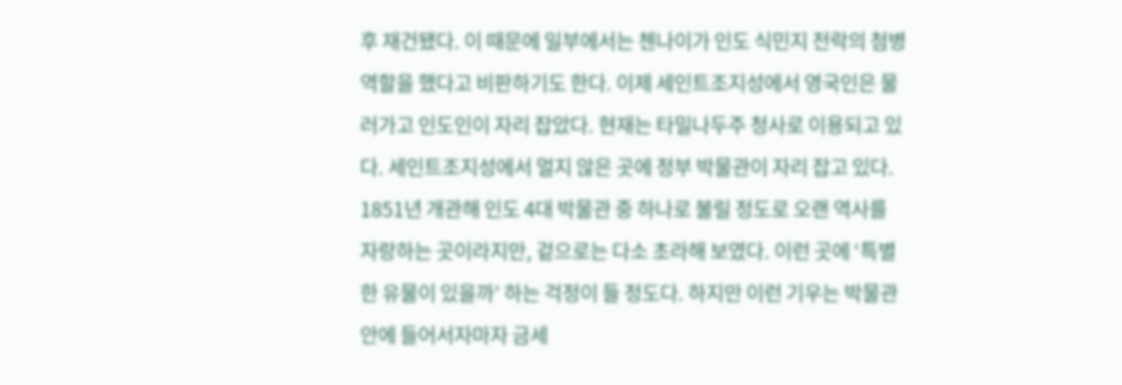후 재건됐다. 이 때문에 일부에서는 첸나이가 인도 식민지 전락의 첨병 역할을 했다고 비판하기도 한다. 이제 세인트조지성에서 영국인은 물러가고 인도인이 자리 잡았다. 현재는 타밀나두주 청사로 이용되고 있다. 세인트조지성에서 멀지 않은 곳에 정부 박물관이 자리 잡고 있다. 1851년 개관해 인도 4대 박물관 중 하나로 불릴 정도로 오랜 역사를 자랑하는 곳이라지만, 겉으로는 다소 초라해 보였다. 이런 곳에 ‘특별한 유물이 있을까’ 하는 걱정이 들 정도다. 하지만 이런 기우는 박물관 안에 들어서자마자 금세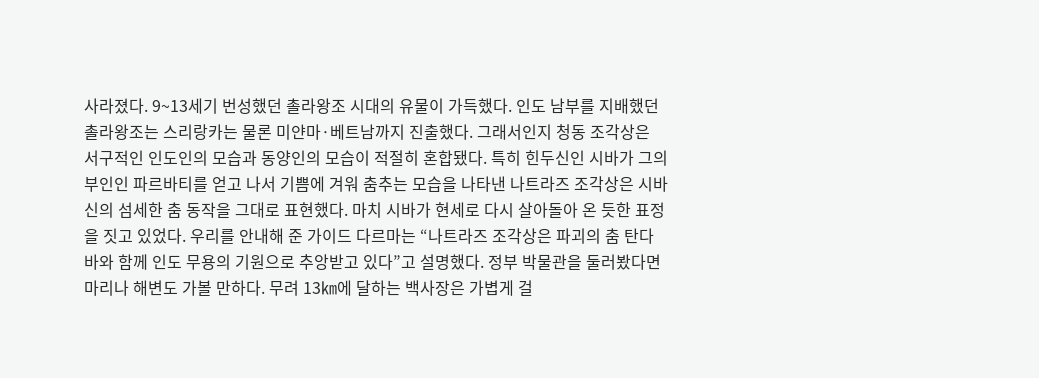사라졌다. 9~13세기 번성했던 촐라왕조 시대의 유물이 가득했다. 인도 남부를 지배했던 촐라왕조는 스리랑카는 물론 미얀마·베트남까지 진출했다. 그래서인지 청동 조각상은 서구적인 인도인의 모습과 동양인의 모습이 적절히 혼합됐다. 특히 힌두신인 시바가 그의 부인인 파르바티를 얻고 나서 기쁨에 겨워 춤추는 모습을 나타낸 나트라즈 조각상은 시바신의 섬세한 춤 동작을 그대로 표현했다. 마치 시바가 현세로 다시 살아돌아 온 듯한 표정을 짓고 있었다. 우리를 안내해 준 가이드 다르마는 “나트라즈 조각상은 파괴의 춤 탄다바와 함께 인도 무용의 기원으로 추앙받고 있다”고 설명했다. 정부 박물관을 둘러봤다면 마리나 해변도 가볼 만하다. 무려 13㎞에 달하는 백사장은 가볍게 걸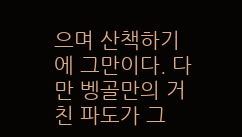으며 산책하기에 그만이다. 다만 벵골만의 거친 파도가 그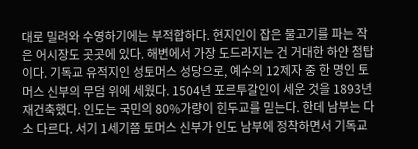대로 밀려와 수영하기에는 부적합하다. 현지인이 잡은 물고기를 파는 작은 어시장도 곳곳에 있다. 해변에서 가장 도드라지는 건 거대한 하얀 첨탑이다. 기독교 유적지인 성토머스 성당으로, 예수의 12제자 중 한 명인 토머스 신부의 무덤 위에 세웠다. 1504년 포르투갈인이 세운 것을 1893년 재건축했다. 인도는 국민의 80%가량이 힌두교를 믿는다. 한데 남부는 다소 다르다. 서기 1세기쯤 토머스 신부가 인도 남부에 정착하면서 기독교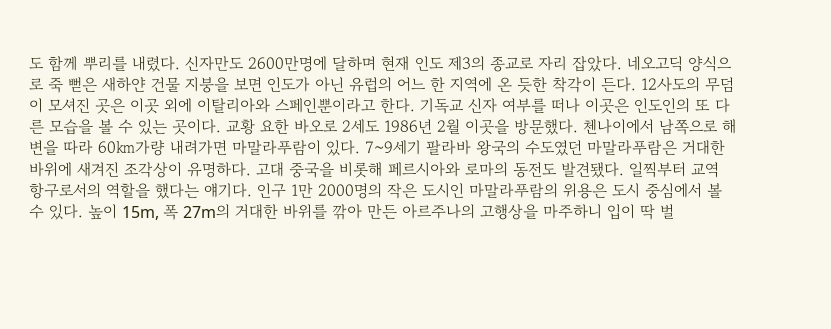도 함께 뿌리를 내렸다. 신자만도 2600만명에 달하며 현재 인도 제3의 종교로 자리 잡았다. 네오고딕 양식으로 죽 뻗은 새하얀 건물 지붕을 보면 인도가 아닌 유럽의 어느 한 지역에 온 듯한 착각이 든다. 12사도의 무덤이 모셔진 곳은 이곳 외에 이탈리아와 스페인뿐이라고 한다. 기독교 신자 여부를 떠나 이곳은 인도인의 또 다른 모습을 볼 수 있는 곳이다. 교황 요한 바오로 2세도 1986년 2월 이곳을 방문했다. 첸나이에서 남쪽으로 해변을 따라 60㎞가량 내려가면 마말라푸람이 있다. 7~9세기 팔라바 왕국의 수도였던 마말라푸람은 거대한 바위에 새겨진 조각상이 유명하다. 고대 중국을 비롯해 페르시아와 로마의 동전도 발견됐다. 일찍부터 교역 항구로서의 역할을 했다는 얘기다. 인구 1만 2000명의 작은 도시인 마말라푸람의 위용은 도시 중심에서 볼 수 있다. 높이 15m, 폭 27m의 거대한 바위를 깎아 만든 아르주나의 고행상을 마주하니 입이 딱 벌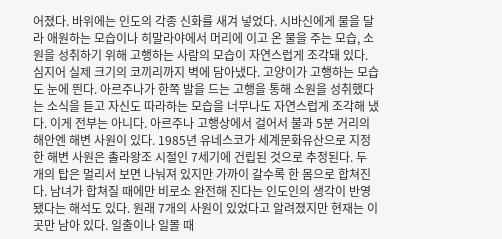어졌다. 바위에는 인도의 각종 신화를 새겨 넣었다. 시바신에게 물을 달라 애원하는 모습이나 히말라야에서 머리에 이고 온 물을 주는 모습, 소원을 성취하기 위해 고행하는 사람의 모습이 자연스럽게 조각돼 있다. 심지어 실제 크기의 코끼리까지 벽에 담아냈다. 고양이가 고행하는 모습도 눈에 띈다. 아르주나가 한쪽 발을 드는 고행을 통해 소원을 성취했다는 소식을 듣고 자신도 따라하는 모습을 너무나도 자연스럽게 조각해 냈다. 이게 전부는 아니다. 아르주나 고행상에서 걸어서 불과 5분 거리의 해안엔 해변 사원이 있다. 1985년 유네스코가 세계문화유산으로 지정한 해변 사원은 촐라왕조 시절인 7세기에 건립된 것으로 추정된다. 두 개의 탑은 멀리서 보면 나눠져 있지만 가까이 갈수록 한 몸으로 합쳐진다. 남녀가 합쳐질 때에만 비로소 완전해 진다는 인도인의 생각이 반영됐다는 해석도 있다. 원래 7개의 사원이 있었다고 알려졌지만 현재는 이곳만 남아 있다. 일출이나 일몰 때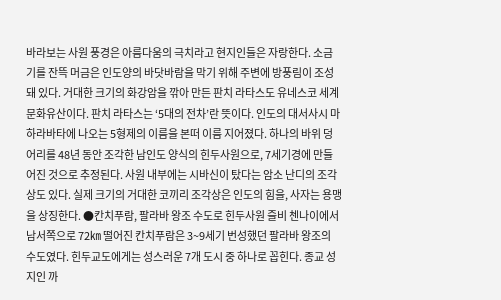바라보는 사원 풍경은 아름다움의 극치라고 현지인들은 자랑한다. 소금기를 잔뜩 머금은 인도양의 바닷바람을 막기 위해 주변에 방풍림이 조성돼 있다. 거대한 크기의 화강암을 깎아 만든 판치 라타스도 유네스코 세계문화유산이다. 판치 라타스는 ‘5대의 전차’란 뜻이다. 인도의 대서사시 마하라바타에 나오는 5형제의 이름을 본떠 이름 지어졌다. 하나의 바위 덩어리를 48년 동안 조각한 남인도 양식의 힌두사원으로, 7세기경에 만들어진 것으로 추정된다. 사원 내부에는 시바신이 탔다는 암소 난디의 조각상도 있다. 실제 크기의 거대한 코끼리 조각상은 인도의 힘을, 사자는 용맹을 상징한다. ●칸치푸람, 팔라바 왕조 수도로 힌두사원 즐비 첸나이에서 남서쪽으로 72㎞ 떨어진 칸치푸람은 3~9세기 번성했던 팔라바 왕조의 수도였다. 힌두교도에게는 성스러운 7개 도시 중 하나로 꼽힌다. 종교 성지인 까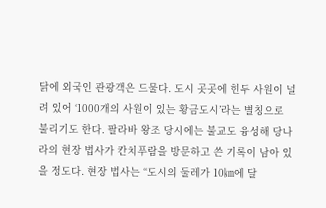닭에 외국인 관광객은 드물다. 도시 곳곳에 힌두 사원이 널려 있어 ‘1000개의 사원이 있는 황금도시’라는 별칭으로 불리기도 한다. 팔라바 왕조 당시에는 불교도 융성해 당나라의 현장 법사가 칸치푸람을 방문하고 쓴 기록이 남아 있을 정도다. 현장 법사는 “도시의 둘레가 10㎞에 달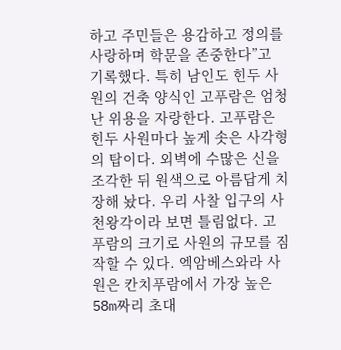하고 주민들은 용감하고 정의를 사랑하며 학문을 존중한다”고 기록했다. 특히 남인도 힌두 사원의 건축 양식인 고푸람은 엄청난 위용을 자랑한다. 고푸람은 힌두 사원마다 높게 솟은 사각형의 탑이다. 외벽에 수많은 신을 조각한 뒤 원색으로 아름답게 치장해 놨다. 우리 사찰 입구의 사천왕각이라 보면 틀림없다. 고푸람의 크기로 사원의 규모를 짐작할 수 있다. 엑암베스와라 사원은 칸치푸람에서 가장 높은 58m짜리 초대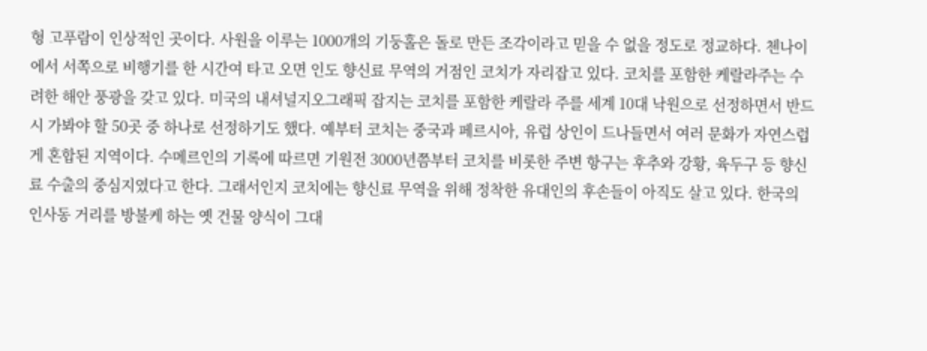형 고푸람이 인상적인 곳이다. 사원을 이루는 1000개의 기둥홀은 돌로 만든 조각이라고 믿을 수 없을 정도로 정교하다. 첸나이에서 서쪽으로 비행기를 한 시간여 타고 오면 인도 향신료 무역의 거점인 코치가 자리잡고 있다. 코치를 포함한 케랄라주는 수려한 해안 풍광을 갖고 있다. 미국의 내셔널지오그래픽 잡지는 코치를 포함한 케랄라 주를 세계 10대 낙원으로 선정하면서 반드시 가봐야 할 50곳 중 하나로 선정하기도 했다. 예부터 코치는 중국과 페르시아, 유럽 상인이 드나들면서 여러 문화가 자연스럽게 혼합된 지역이다. 수메르인의 기록에 따르면 기원전 3000년쯤부터 코치를 비롯한 주변 항구는 후추와 강황, 육두구 등 향신료 수출의 중심지였다고 한다. 그래서인지 코치에는 향신료 무역을 위해 정착한 유대인의 후손들이 아직도 살고 있다. 한국의 인사동 거리를 방불케 하는 옛 건물 양식이 그대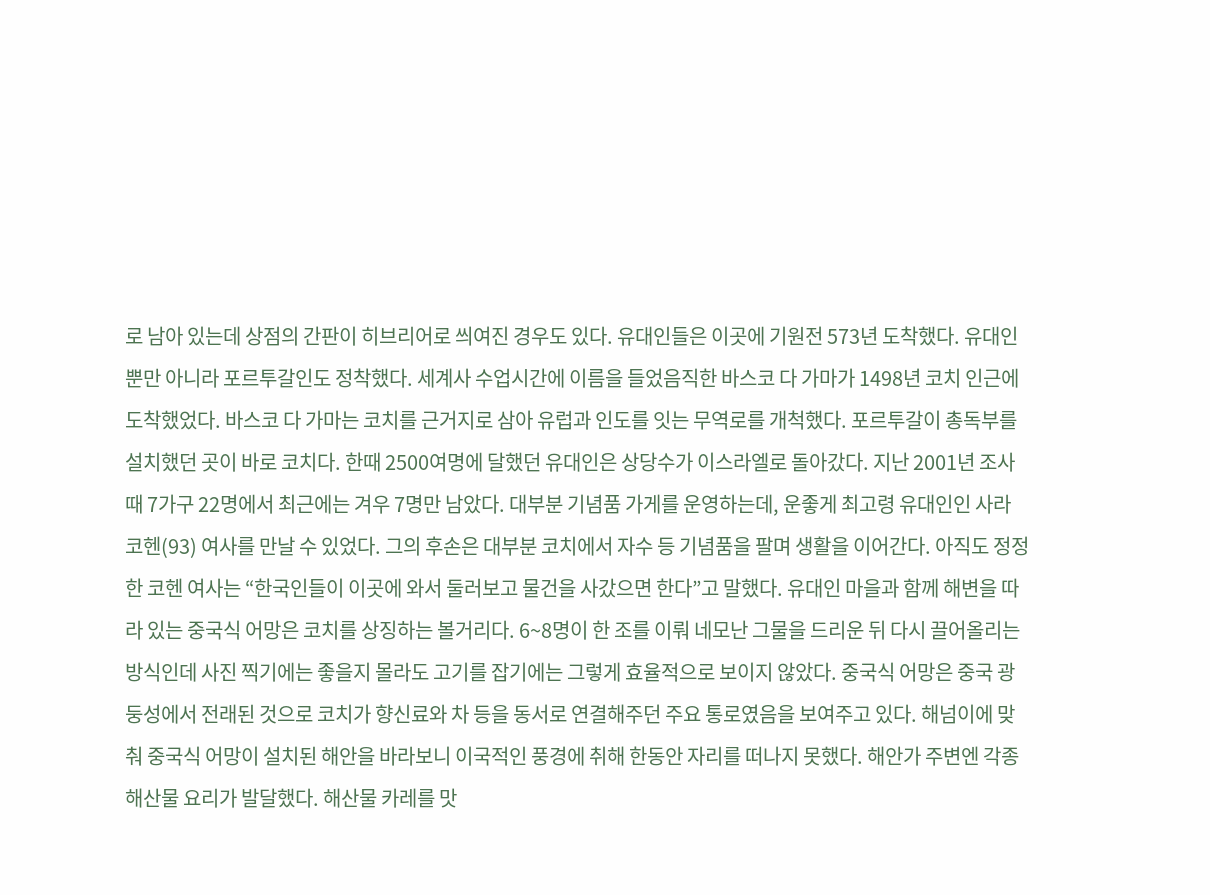로 남아 있는데 상점의 간판이 히브리어로 씌여진 경우도 있다. 유대인들은 이곳에 기원전 573년 도착했다. 유대인뿐만 아니라 포르투갈인도 정착했다. 세계사 수업시간에 이름을 들었음직한 바스코 다 가마가 1498년 코치 인근에 도착했었다. 바스코 다 가마는 코치를 근거지로 삼아 유럽과 인도를 잇는 무역로를 개척했다. 포르투갈이 총독부를 설치했던 곳이 바로 코치다. 한때 2500여명에 달했던 유대인은 상당수가 이스라엘로 돌아갔다. 지난 2001년 조사 때 7가구 22명에서 최근에는 겨우 7명만 남았다. 대부분 기념품 가게를 운영하는데, 운좋게 최고령 유대인인 사라 코헨(93) 여사를 만날 수 있었다. 그의 후손은 대부분 코치에서 자수 등 기념품을 팔며 생활을 이어간다. 아직도 정정한 코헨 여사는 “한국인들이 이곳에 와서 둘러보고 물건을 사갔으면 한다”고 말했다. 유대인 마을과 함께 해변을 따라 있는 중국식 어망은 코치를 상징하는 볼거리다. 6~8명이 한 조를 이뤄 네모난 그물을 드리운 뒤 다시 끌어올리는 방식인데 사진 찍기에는 좋을지 몰라도 고기를 잡기에는 그렇게 효율적으로 보이지 않았다. 중국식 어망은 중국 광둥성에서 전래된 것으로 코치가 향신료와 차 등을 동서로 연결해주던 주요 통로였음을 보여주고 있다. 해넘이에 맞춰 중국식 어망이 설치된 해안을 바라보니 이국적인 풍경에 취해 한동안 자리를 떠나지 못했다. 해안가 주변엔 각종 해산물 요리가 발달했다. 해산물 카레를 맛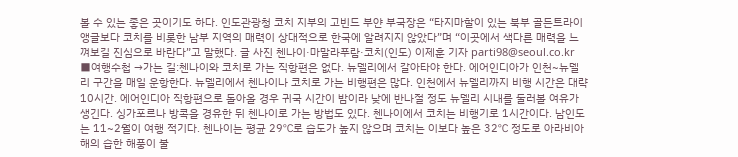볼 수 있는 좋은 곳이기도 하다. 인도관광청 코치 지부의 고빈드 부얀 부국장은 “타지마할이 있는 북부 골든트라이앵글보다 코치를 비롯한 남부 지역의 매력이 상대적으로 한국에 알려지지 않았다”며 “이곳에서 색다른 매력을 느껴보길 진심으로 바란다”고 말했다. 글 사진 첸나이·마말라푸람·코치(인도) 이제훈 기자 parti98@seoul.co.kr ■여행수첩 →가는 길:첸나이와 코치로 가는 직항편은 없다. 뉴델리에서 갈아타야 한다. 에어인디아가 인천~뉴델리 구간을 매일 운항한다. 뉴델리에서 첸나이나 코치로 가는 비행편은 많다. 인천에서 뉴델리까지 비행 시간은 대략 10시간. 에어인디아 직항편으로 돌아올 경우 귀국 시간이 밤이라 낮에 반나절 정도 뉴델리 시내를 둘러볼 여유가 생긴다. 싱가포르나 방콕을 경유한 뒤 첸나이로 가는 방법도 있다. 첸나이에서 코치는 비행기로 1시간이다. 남인도는 11~2월이 여행 적기다. 첸나이는 평균 29℃로 습도가 높지 않으며 코치는 이보다 높은 32℃ 정도로 아라비아해의 습한 해풍이 불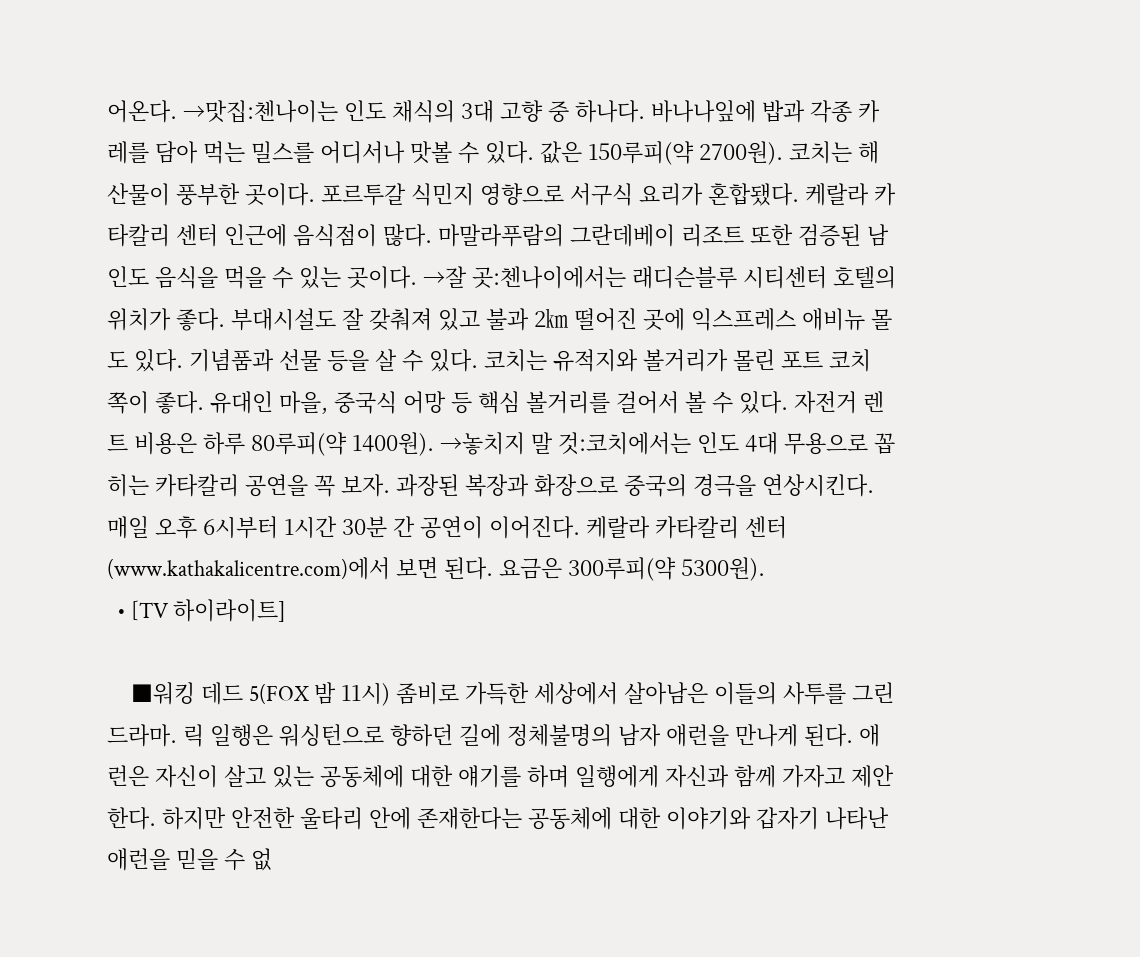어온다. →맛집:첸나이는 인도 채식의 3대 고향 중 하나다. 바나나잎에 밥과 각종 카레를 담아 먹는 밀스를 어디서나 맛볼 수 있다. 값은 150루피(약 2700원). 코치는 해산물이 풍부한 곳이다. 포르투갈 식민지 영향으로 서구식 요리가 혼합됐다. 케랄라 카타칼리 센터 인근에 음식점이 많다. 마말라푸람의 그란데베이 리조트 또한 검증된 남인도 음식을 먹을 수 있는 곳이다. →잘 곳:첸나이에서는 래디슨블루 시티센터 호텔의 위치가 좋다. 부대시설도 잘 갖춰져 있고 불과 2㎞ 떨어진 곳에 익스프레스 애비뉴 몰도 있다. 기념품과 선물 등을 살 수 있다. 코치는 유적지와 볼거리가 몰린 포트 코치 쪽이 좋다. 유대인 마을, 중국식 어망 등 핵심 볼거리를 걸어서 볼 수 있다. 자전거 렌트 비용은 하루 80루피(약 1400원). →놓치지 말 것:코치에서는 인도 4대 무용으로 꼽히는 카타칼리 공연을 꼭 보자. 과장된 복장과 화장으로 중국의 경극을 연상시킨다. 매일 오후 6시부터 1시간 30분 간 공연이 이어진다. 케랄라 카타칼리 센터(www.kathakalicentre.com)에서 보면 된다. 요금은 300루피(약 5300원).
  • [TV 하이라이트]

    ■워킹 데드 5(FOX 밤 11시) 좀비로 가득한 세상에서 살아남은 이들의 사투를 그린 드라마. 릭 일행은 워싱턴으로 향하던 길에 정체불명의 남자 애런을 만나게 된다. 애런은 자신이 살고 있는 공동체에 대한 얘기를 하며 일행에게 자신과 함께 가자고 제안한다. 하지만 안전한 울타리 안에 존재한다는 공동체에 대한 이야기와 갑자기 나타난 애런을 믿을 수 없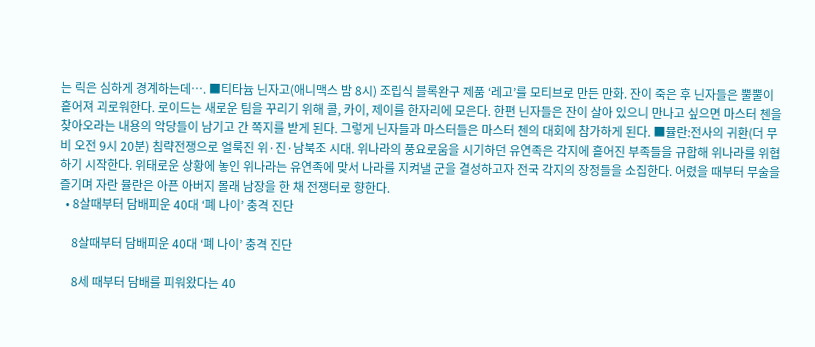는 릭은 심하게 경계하는데…. ■티타늄 닌자고(애니맥스 밤 8시) 조립식 블록완구 제품 ‘레고’를 모티브로 만든 만화. 잔이 죽은 후 닌자들은 뿔뿔이 흩어져 괴로워한다. 로이드는 새로운 팀을 꾸리기 위해 콜, 카이, 제이를 한자리에 모은다. 한편 닌자들은 잔이 살아 있으니 만나고 싶으면 마스터 첸을 찾아오라는 내용의 악당들이 남기고 간 쪽지를 받게 된다. 그렇게 닌자들과 마스터들은 마스터 첸의 대회에 참가하게 된다. ■뮬란:전사의 귀환(더 무비 오전 9시 20분) 침략전쟁으로 얼룩진 위·진·남북조 시대. 위나라의 풍요로움을 시기하던 유연족은 각지에 흩어진 부족들을 규합해 위나라를 위협하기 시작한다. 위태로운 상황에 놓인 위나라는 유연족에 맞서 나라를 지켜낼 군을 결성하고자 전국 각지의 장정들을 소집한다. 어렸을 때부터 무술을 즐기며 자란 뮬란은 아픈 아버지 몰래 남장을 한 채 전쟁터로 향한다.
  • 8살때부터 담배피운 40대 ‘폐 나이’ 충격 진단

    8살때부터 담배피운 40대 ‘폐 나이’ 충격 진단

    8세 때부터 담배를 피워왔다는 40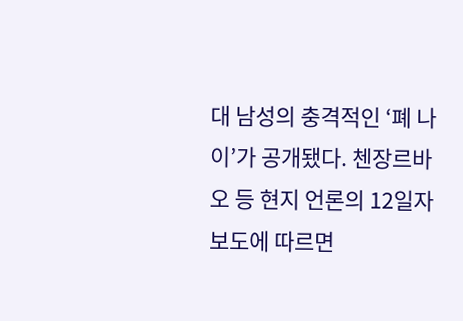대 남성의 충격적인 ‘폐 나이’가 공개됐다. 첸장르바오 등 현지 언론의 12일자 보도에 따르면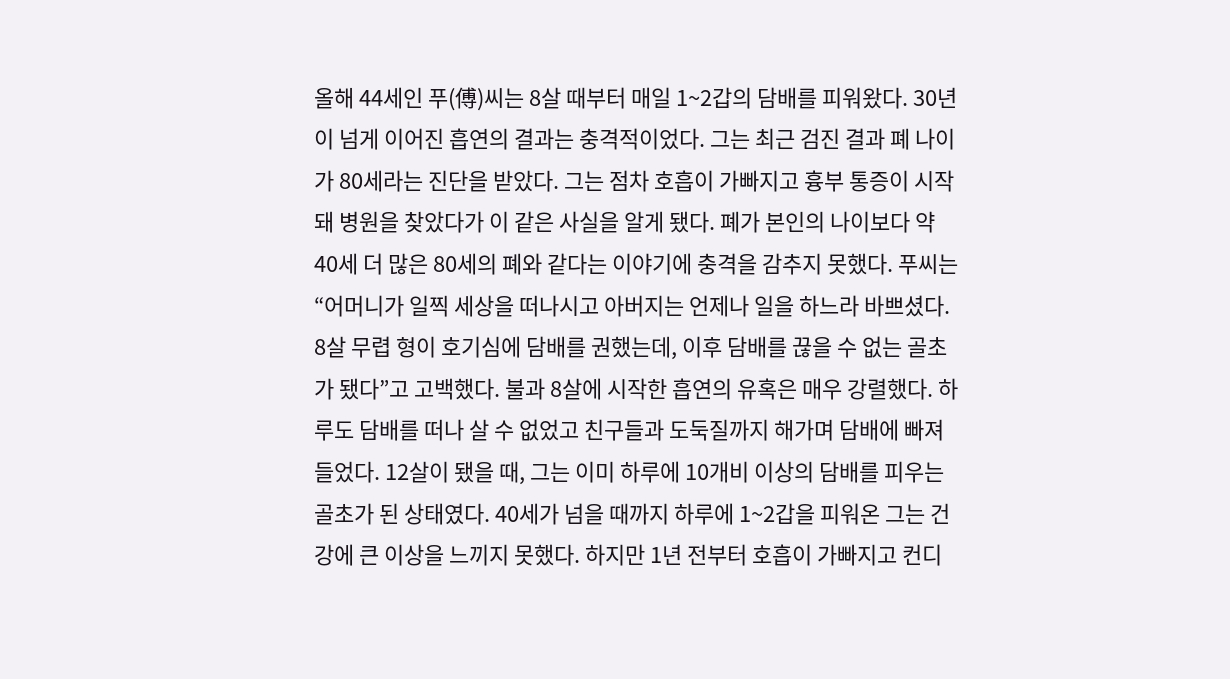올해 44세인 푸(傅)씨는 8살 때부터 매일 1~2갑의 담배를 피워왔다. 30년이 넘게 이어진 흡연의 결과는 충격적이었다. 그는 최근 검진 결과 폐 나이가 80세라는 진단을 받았다. 그는 점차 호흡이 가빠지고 흉부 통증이 시작돼 병원을 찾았다가 이 같은 사실을 알게 됐다. 폐가 본인의 나이보다 약 40세 더 많은 80세의 폐와 같다는 이야기에 충격을 감추지 못했다. 푸씨는 “어머니가 일찍 세상을 떠나시고 아버지는 언제나 일을 하느라 바쁘셨다. 8살 무렵 형이 호기심에 담배를 권했는데, 이후 담배를 끊을 수 없는 골초가 됐다”고 고백했다. 불과 8살에 시작한 흡연의 유혹은 매우 강렬했다. 하루도 담배를 떠나 살 수 없었고 친구들과 도둑질까지 해가며 담배에 빠져들었다. 12살이 됐을 때, 그는 이미 하루에 10개비 이상의 담배를 피우는 골초가 된 상태였다. 40세가 넘을 때까지 하루에 1~2갑을 피워온 그는 건강에 큰 이상을 느끼지 못했다. 하지만 1년 전부터 호흡이 가빠지고 컨디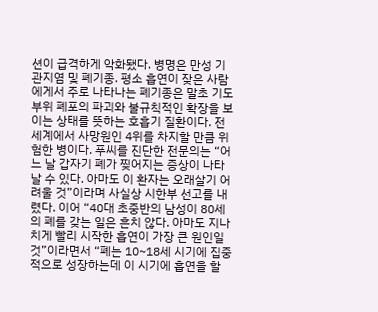션이 급격하게 악화됐다. 병명은 만성 기관지염 및 폐기종. 평소 흡연이 잦은 사람에게서 주로 나타나는 폐기종은 말초 기도 부위 폐포의 파괴와 불규칙적인 확장을 보이는 상태를 뜻하는 호흡기 질환이다. 전 세계에서 사망원인 4위를 차지할 만큼 위험한 병이다. 푸씨를 진단한 전문의는 “어느 날 갑자기 폐가 찢어지는 증상이 나타날 수 있다. 아마도 이 환자는 오래살기 어려울 것”이라며 사실상 시한부 선고를 내렸다. 이어 “40대 초중반의 남성이 80세의 폐를 갖는 일은 흔치 않다. 아마도 지나치게 빨리 시작한 흡연이 가장 큰 원인일 것”이라면서 “폐는 10~18세 시기에 집중적으로 성장하는데 이 시기에 흡연을 할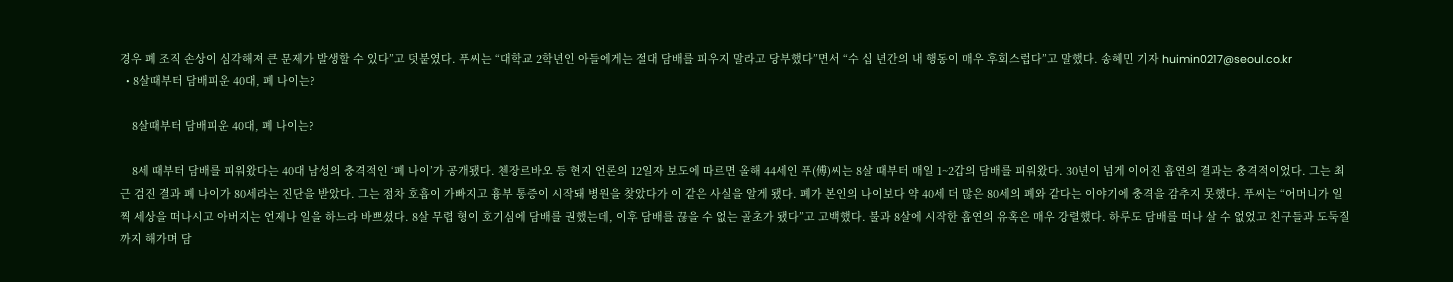경우 폐 조직 손상이 심각해져 큰 문제가 발생할 수 있다”고 덧붙였다. 푸씨는 “대학교 2학년인 아들에게는 절대 담배를 피우지 말라고 당부했다”면서 “수 십 년간의 내 행동이 매우 후회스럽다”고 말했다. 송혜민 기자 huimin0217@seoul.co.kr
  • 8살때부터 담배피운 40대, 폐 나이는?

    8살때부터 담배피운 40대, 폐 나이는?

    8세 때부터 담배를 피워왔다는 40대 남성의 충격적인 ‘폐 나이’가 공개됐다. 첸장르바오 등 현지 언론의 12일자 보도에 따르면 올해 44세인 푸(傅)씨는 8살 때부터 매일 1~2갑의 담배를 피워왔다. 30년이 넘게 이어진 흡연의 결과는 충격적이었다. 그는 최근 검진 결과 폐 나이가 80세라는 진단을 받았다. 그는 점차 호흡이 가빠지고 흉부 통증이 시작돼 병원을 찾았다가 이 같은 사실을 알게 됐다. 폐가 본인의 나이보다 약 40세 더 많은 80세의 폐와 같다는 이야기에 충격을 감추지 못했다. 푸씨는 “어머니가 일찍 세상을 떠나시고 아버지는 언제나 일을 하느라 바쁘셨다. 8살 무렵 형이 호기심에 담배를 권했는데, 이후 담배를 끊을 수 없는 골초가 됐다”고 고백했다. 불과 8살에 시작한 흡연의 유혹은 매우 강렬했다. 하루도 담배를 떠나 살 수 없었고 친구들과 도둑질까지 해가며 담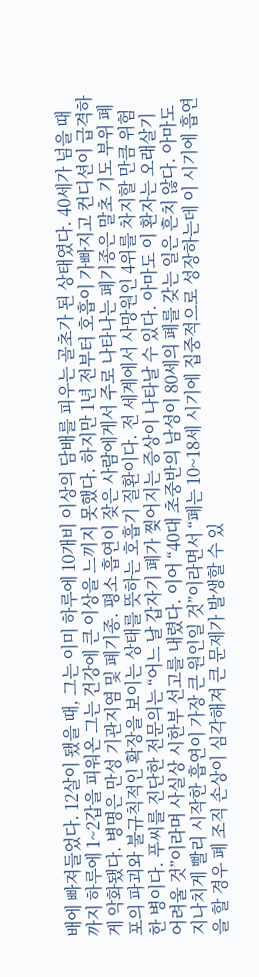배에 빠져들었다. 12살이 됐을 때, 그는 이미 하루에 10개비 이상의 담배를 피우는 골초가 된 상태였다. 40세가 넘을 때까지 하루에 1~2갑을 피워온 그는 건강에 큰 이상을 느끼지 못했다. 하지만 1년 전부터 호흡이 가빠지고 컨디션이 급격하게 악화됐다. 병명은 만성 기관지염 및 폐기종. 평소 흡연이 잦은 사람에게서 주로 나타나는 폐기종은 말초 기도 부위 폐포의 파괴와 불규칙적인 확장을 보이는 상태를 뜻하는 호흡기 질환이다. 전 세계에서 사망원인 4위를 차지할 만큼 위험한 병이다. 푸씨를 진단한 전문의는 “어느 날 갑자기 폐가 찢어지는 증상이 나타날 수 있다. 아마도 이 환자는 오래살기 어려울 것”이라며 사실상 시한부 선고를 내렸다. 이어 “40대 초중반의 남성이 80세의 폐를 갖는 일은 흔치 않다. 아마도 지나치게 빨리 시작한 흡연이 가장 큰 원인일 것”이라면서 “폐는 10~18세 시기에 집중적으로 성장하는데 이 시기에 흡연을 할 경우 폐 조직 손상이 심각해져 큰 문제가 발생할 수 있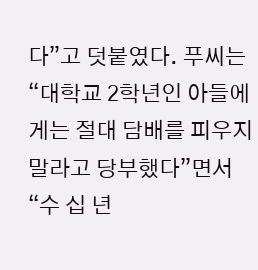다”고 덧붙였다. 푸씨는 “대학교 2학년인 아들에게는 절대 담배를 피우지 말라고 당부했다”면서 “수 십 년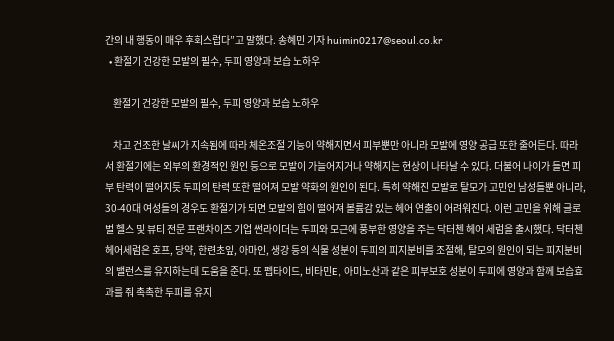간의 내 행동이 매우 후회스럽다”고 말했다. 송혜민 기자 huimin0217@seoul.co.kr
  • 환절기 건강한 모발의 필수, 두피 영양과 보습 노하우

    환절기 건강한 모발의 필수, 두피 영양과 보습 노하우

    차고 건조한 날씨가 지속됨에 따라 체온조절 기능이 약해지면서 피부뿐만 아니라 모발에 영양 공급 또한 줄어든다. 따라서 환절기에는 외부의 환경적인 원인 등으로 모발이 가늘어지거나 약해지는 현상이 나타날 수 있다. 더불어 나이가 들면 피부 탄력이 떨어지듯 두피의 탄력 또한 떨어져 모발 약화의 원인이 된다. 특히 약해진 모발로 탈모가 고민인 남성들뿐 아니라, 30-40대 여성들의 경우도 환절기가 되면 모발의 힘이 떨어져 볼륨감 있는 헤어 연출이 어려워진다. 이런 고민을 위해 글로벌 헬스 및 뷰티 전문 프랜차이즈 기업 썬라이더는 두피와 모근에 풍부한 영양을 주는 닥터첸 헤어 세럼을 출시했다. 닥터첸 헤어세럼은 호프, 당약, 한련초잎, 아마인, 생강 등의 식물 성분이 두피의 피지분비를 조절해, 탈모의 원인이 되는 피지분비의 밸런스를 유지하는데 도움을 준다. 또 펩타이드, 비타민E, 아미노산과 같은 피부보호 성분이 두피에 영양과 함께 보습효과를 줘 촉촉한 두피를 유지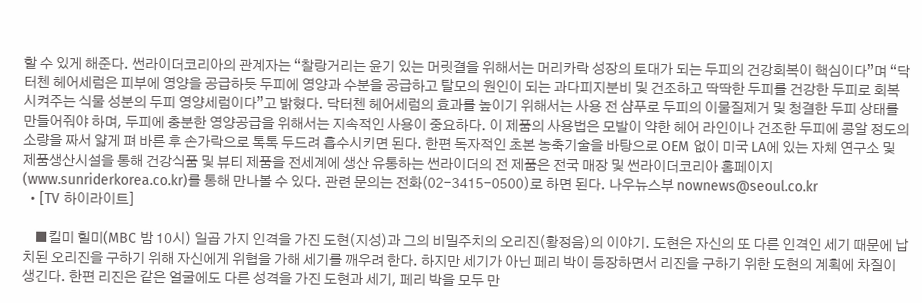할 수 있게 해준다. 썬라이더코리아의 관계자는 “찰랑거리는 윤기 있는 머릿결을 위해서는 머리카락 성장의 토대가 되는 두피의 건강회복이 핵심이다”며 “닥터첸 헤어세럼은 피부에 영양을 공급하듯 두피에 영양과 수분을 공급하고 탈모의 원인이 되는 과다피지분비 및 건조하고 딱딱한 두피를 건강한 두피로 회복시켜주는 식물 성분의 두피 영양세럼이다”고 밝혔다. 닥터첸 헤어세럼의 효과를 높이기 위해서는 사용 전 샴푸로 두피의 이물질제거 및 청결한 두피 상태를 만들어줘야 하며, 두피에 충분한 영양공급을 위해서는 지속적인 사용이 중요하다. 이 제품의 사용법은 모발이 약한 헤어 라인이나 건조한 두피에 콩알 정도의 소량을 짜서 얇게 펴 바른 후 손가락으로 톡톡 두드려 흡수시키면 된다. 한편 독자적인 초본 농축기술을 바탕으로 OEM 없이 미국 LA에 있는 자체 연구소 및 제품생산시설을 통해 건강식품 및 뷰티 제품을 전세계에 생산 유통하는 썬라이더의 전 제품은 전국 매장 및 썬라이더코리아 홈페이지(www.sunriderkorea.co.kr)를 통해 만나볼 수 있다. 관련 문의는 전화(02-3415-0500)로 하면 된다. 나우뉴스부 nownews@seoul.co.kr
  • [TV 하이라이트]

    ■킬미 힐미(MBC 밤 10시) 일곱 가지 인격을 가진 도현(지성)과 그의 비밀주치의 오리진(황정음)의 이야기. 도현은 자신의 또 다른 인격인 세기 때문에 납치된 오리진을 구하기 위해 자신에게 위협을 가해 세기를 깨우려 한다. 하지만 세기가 아닌 페리 박이 등장하면서 리진을 구하기 위한 도현의 계획에 차질이 생긴다. 한편 리진은 같은 얼굴에도 다른 성격을 가진 도현과 세기, 페리 박을 모두 만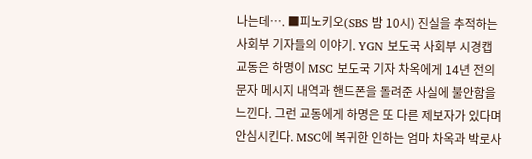나는데…. ■피노키오(SBS 밤 10시) 진실을 추적하는 사회부 기자들의 이야기. YGN 보도국 사회부 시경캡 교동은 하명이 MSC 보도국 기자 차옥에게 14년 전의 문자 메시지 내역과 핸드폰을 돌려준 사실에 불안함을 느낀다. 그런 교동에게 하명은 또 다른 제보자가 있다며 안심시킨다. MSC에 복귀한 인하는 엄마 차옥과 박로사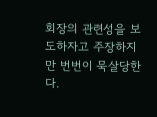회장의 관련성을 보도하자고 주장하지만 번번이 묵살당한다.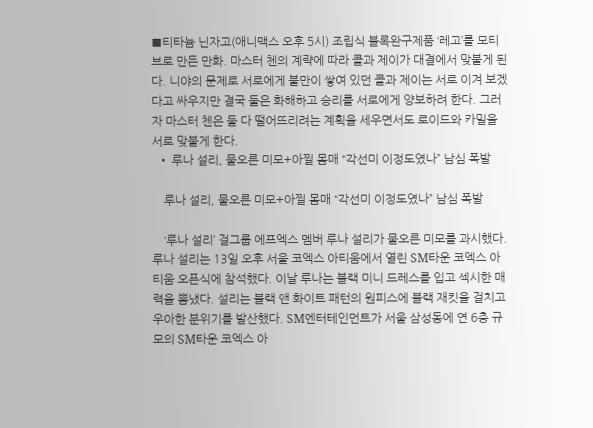■티타늄 닌자고(애니맥스 오후 5시) 조립식 블록완구제품 ‘레고’를 모티브로 만든 만화. 마스터 첸의 계략에 따라 콜과 제이가 대결에서 맞붙게 된다. 니야의 문제로 서로에게 불만이 쌓여 있던 콜과 제이는 서로 이겨 보겠다고 싸우지만 결국 둘은 화해하고 승리를 서로에게 양보하려 한다. 그러자 마스터 첸은 둘 다 떨어뜨리려는 계획을 세우면서도 로이드와 카밀을 서로 맞붙게 한다.
  • 루나 설리, 물오른 미모+아찔 몸매 “각선미 이정도였나” 남심 폭발

    루나 설리, 물오른 미모+아찔 몸매 “각선미 이정도였나” 남심 폭발

    ‘루나 설리’ 걸그룹 에프엑스 멤버 루나 설리가 물오른 미모를 과시했다. 루나 설리는 13일 오후 서울 코엑스 아티움에서 열린 SM타운 코엑스 아티움 오픈식에 참석했다. 이날 루나는 블랙 미니 드레스를 입고 섹시한 매력을 뽐냈다. 설리는 블랙 앤 화이트 패턴의 원피스에 블랙 재킷을 걸치고 우아한 분위기를 발산했다. SM엔터테인먼트가 서울 삼성동에 연 6층 규모의 SM타운 코엑스 아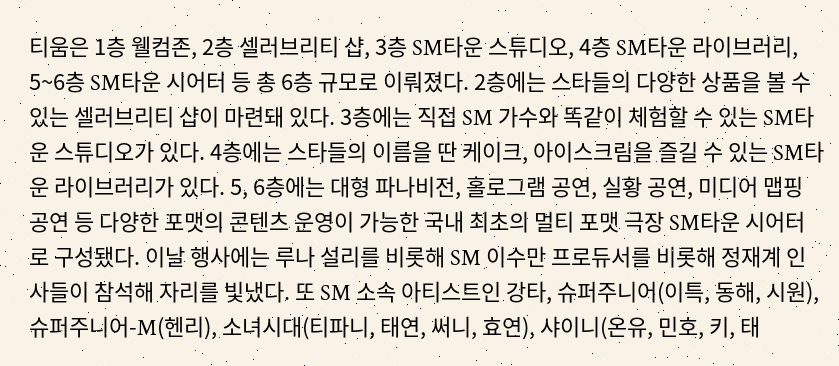티움은 1층 웰컴존, 2층 셀러브리티 샵, 3층 SM타운 스튜디오, 4층 SM타운 라이브러리, 5~6층 SM타운 시어터 등 총 6층 규모로 이뤄졌다. 2층에는 스타들의 다양한 상품을 볼 수 있는 셀러브리티 샵이 마련돼 있다. 3층에는 직접 SM 가수와 똑같이 체험할 수 있는 SM타운 스튜디오가 있다. 4층에는 스타들의 이름을 딴 케이크, 아이스크림을 즐길 수 있는 SM타운 라이브러리가 있다. 5, 6층에는 대형 파나비전, 홀로그램 공연, 실황 공연, 미디어 맵핑 공연 등 다양한 포맷의 콘텐츠 운영이 가능한 국내 최초의 멀티 포맷 극장 SM타운 시어터로 구성됐다. 이날 행사에는 루나 설리를 비롯해 SM 이수만 프로듀서를 비롯해 정재계 인사들이 참석해 자리를 빛냈다. 또 SM 소속 아티스트인 강타, 슈퍼주니어(이특, 동해, 시원), 슈퍼주니어-M(헨리), 소녀시대(티파니, 태연, 써니, 효연), 샤이니(온유, 민호, 키, 태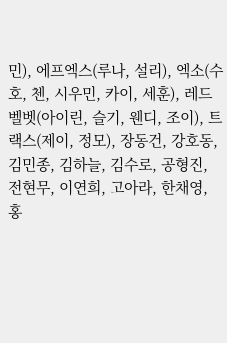민), 에프엑스(루나, 설리), 엑소(수호, 첸, 시우민, 카이, 세훈), 레드벨벳(아이린, 슬기, 웬디, 조이), 트랙스(제이, 정모), 장동건, 강호동, 김민종, 김하늘, 김수로, 공형진, 전현무, 이연희, 고아라, 한채영, 홍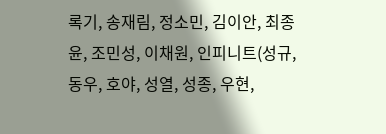록기, 송재림, 정소민, 김이안, 최종윤, 조민성, 이채원, 인피니트(성규, 동우, 호야, 성열, 성종, 우현,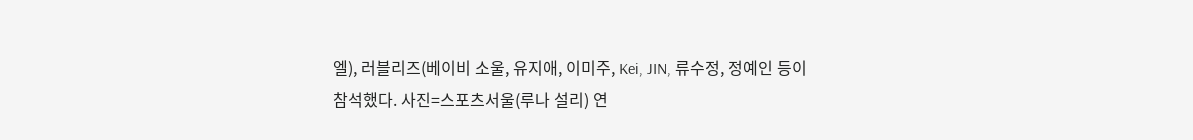엘), 러블리즈(베이비 소울, 유지애, 이미주, Kei, JIN, 류수정, 정예인 등이 참석했다. 사진=스포츠서울(루나 설리) 연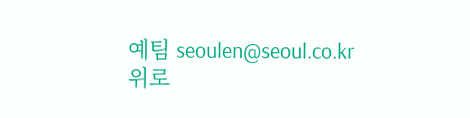예팀 seoulen@seoul.co.kr
위로